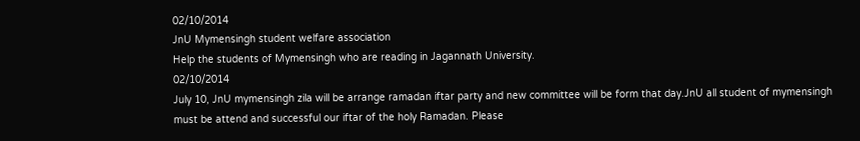02/10/2014
JnU Mymensingh student welfare association
Help the students of Mymensingh who are reading in Jagannath University.
02/10/2014
July 10, JnU mymensingh zila will be arrange ramadan iftar party and new committee will be form that day.JnU all student of mymensingh must be attend and successful our iftar of the holy Ramadan. Please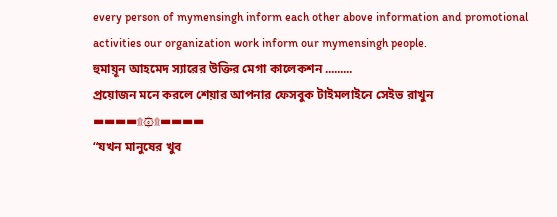every person of mymensingh inform each other above information and promotional activities our organization work inform our mymensingh people.
হুমায়ূন আহমেদ স্যারের উক্তির মেগা কালেকশন .........
প্রয়োজন মনে করলে শেয়ার আপনার ফেসবুক টাইমলাইনে সেইভ রাখুন
▬▬▬▬۩۞۩▬▬▬▬
“যখন মানুষের খুব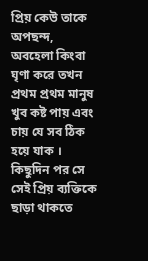প্রিয় কেউ তাকে অপছন্দ, অবহেলা কিংবা ঘৃণা করে তখন প্রথম প্রথম মানুষ খুব কষ্ট পায় এবং চায় যে সব ঠিক হয়ে যাক । কিছুদিন পর সে সেই প্রিয় ব্যক্তিকে ছাড়া থাকতে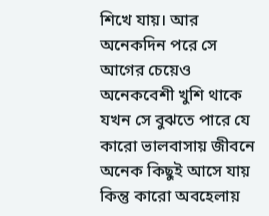শিখে যায়। আর অনেকদিন পরে সে আগের চেয়েও অনেকবেশী খুশি থাকে যখন সে বুঝতে পারে যে কারো ভালবাসায় জীবনে অনেক কিছুই আসে যায় কিন্তু কারো অবহেলায়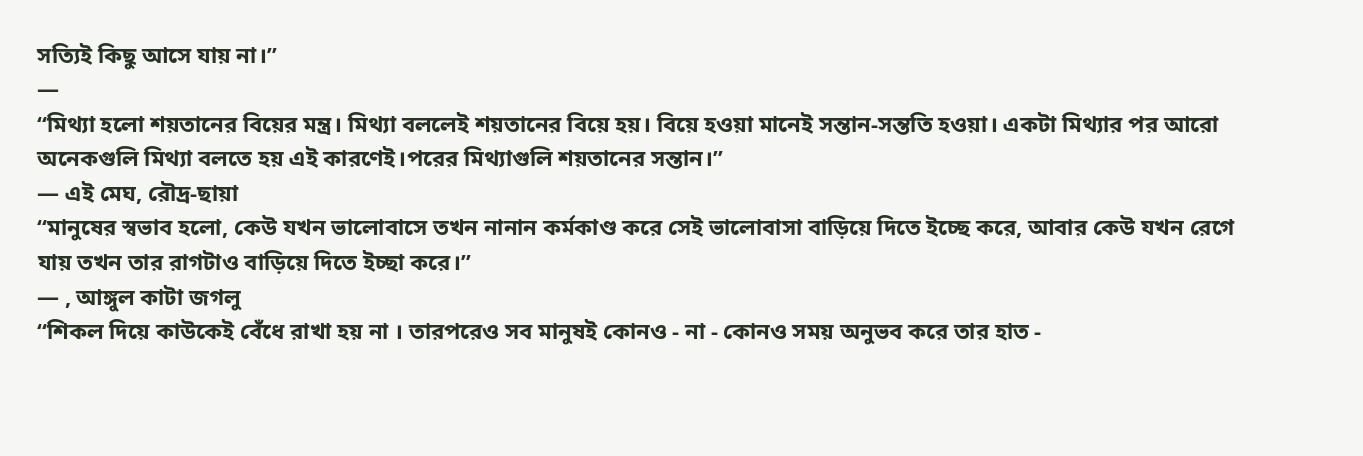সত্যিই কিছু আসে যায় না।”
―
“মিথ্যা হলো শয়তানের বিয়ের মন্ত্র। মিথ্যা বললেই শয়তানের বিয়ে হয়। বিয়ে হওয়া মানেই সন্তান-সন্ততি হওয়া। একটা মিথ্যার পর আরো অনেকগুলি মিথ্যা বলতে হয় এই কারণেই।পরের মিথ্যাগুলি শয়তানের সন্তান।”
― এই মেঘ, রৌদ্র-ছায়া
“মানুষের স্বভাব হলো, কেউ যখন ভালোবাসে তখন নানান কর্মকাণ্ড করে সেই ভালোবাসা বাড়িয়ে দিতে ইচ্ছে করে, আবার কেউ যখন রেগে যায় তখন তার রাগটাও বাড়িয়ে দিতে ইচ্ছা করে।”
― , আঙ্গুল কাটা জগলু
“শিকল দিয়ে কাউকেই বেঁধে রাখা হয় না । তারপরেও সব মানুষই কোনও - না - কোনও সময় অনুভব করে তার হাত -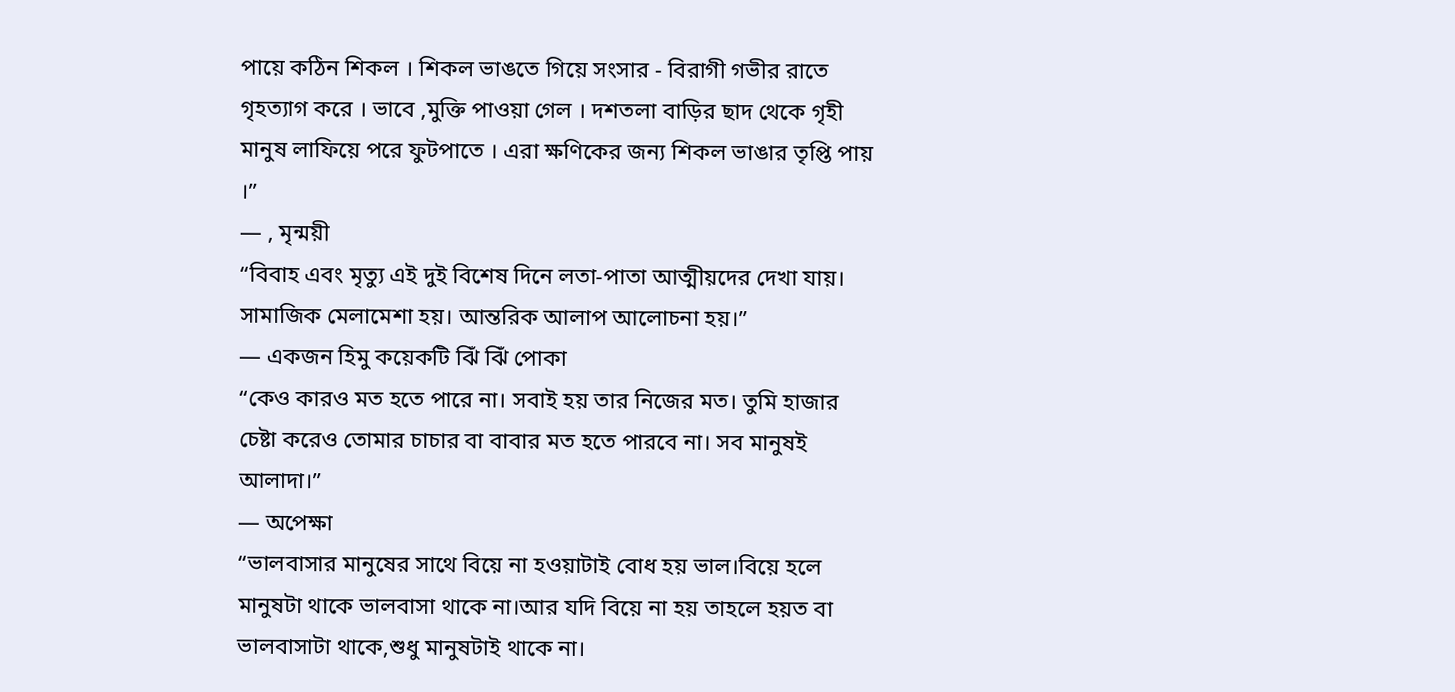পায়ে কঠিন শিকল । শিকল ভাঙতে গিয়ে সংসার - বিরাগী গভীর রাতে গৃহত্যাগ করে । ভাবে ,মুক্তি পাওয়া গেল । দশতলা বাড়ির ছাদ থেকে গৃহী মানুষ লাফিয়ে পরে ফুটপাতে । এরা ক্ষণিকের জন্য শিকল ভাঙার তৃপ্তি পায় ।”
― , মৃন্ময়ী
“বিবাহ এবং মৃত্যু এই দুই বিশেষ দিনে লতা-পাতা আত্মীয়দের দেখা যায়। সামাজিক মেলামেশা হয়। আন্তরিক আলাপ আলোচনা হয়।”
― একজন হিমু কয়েকটি ঝিঁ ঝিঁ পোকা
“কেও কারও মত হতে পারে না। সবাই হয় তার নিজের মত। তুমি হাজার চেষ্টা করেও তোমার চাচার বা বাবার মত হতে পারবে না। সব মানুষই আলাদা।”
― অপেক্ষা
“ভালবাসার মানুষের সাথে বিয়ে না হওয়াটাই বোধ হয় ভাল।বিয়ে হলে মানুষটা থাকে ভালবাসা থাকে না।আর যদি বিয়ে না হয় তাহলে হয়ত বা ভালবাসাটা থাকে,শুধু মানুষটাই থাকে না।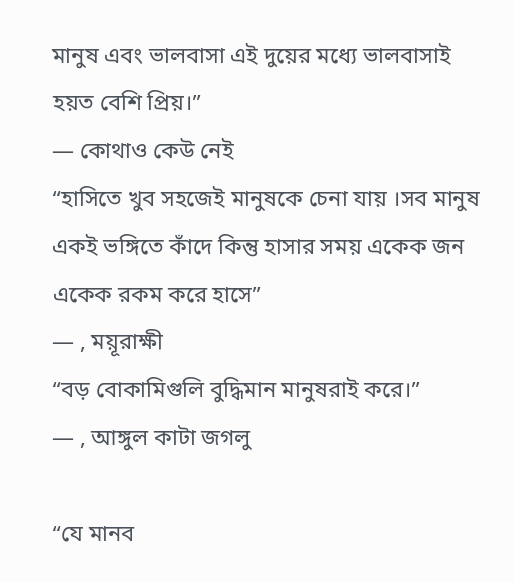মানুষ এবং ভালবাসা এই দুয়ের মধ্যে ভালবাসাই হয়ত বেশি প্রিয়।”
― কোথাও কেউ নেই
“হাসিতে খুব সহজেই মানুষকে চেনা যায় ।সব মানুষ একই ভঙ্গিতে কাঁদে কিন্তু হাসার সময় একেক জন একেক রকম করে হাসে”
― , ময়ূরাক্ষী
“বড় বোকামিগুলি বুদ্ধিমান মানুষরাই করে।”
― , আঙ্গুল কাটা জগলু

“যে মানব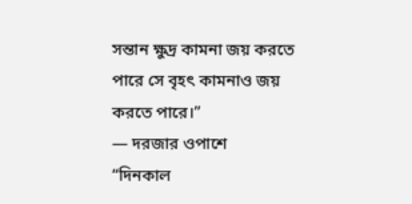সন্তান ক্ষুদ্র কামনা জয় করতে পারে সে বৃহৎ কামনাও জয় করতে পারে।”
― দরজার ওপাশে
“দিনকাল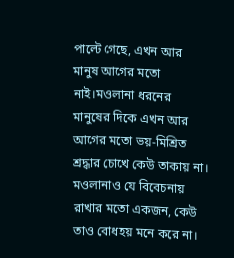পাল্টে গেছে, এখন আর মানুষ আগের মতো নাই।মওলানা ধরনের মানুষের দিকে এখন আর আগের মতো ভয়-মিশ্রিত শ্রদ্ধার চোখে কেউ তাকায় না। মওলানাও যে বিবেচনায় রাখার মতো একজন, কেউ তাও বোধহয় মনে করে না।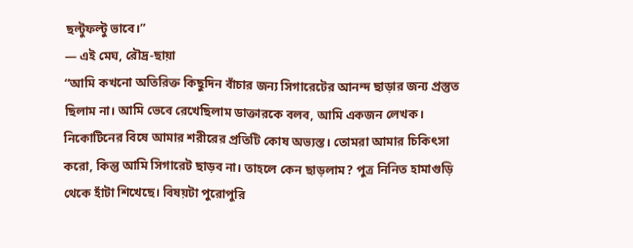ছল্টুফল্টু ভাবে।”
― এই মেঘ, রৌদ্র-ছায়া
“আমি কখনো অতিরিক্ত কিছুদিন বাঁচার জন্য সিগারেটের আনন্দ ছাড়ার জন্য প্রস্তুত ছিলাম না। আমি ভেবে রেখেছিলাম ডাক্তারকে বলব, আমি একজন লেখক। নিকোটিনের বিষে আমার শরীরের প্রতিটি কোষ অভ্যস্ত। তোমরা আমার চিকিৎসা করো, কিন্তু আমি সিগারেট ছাড়ব না। তাহলে কেন ছাড়লাম? পুত্র নিনিত হামাগুড়ি থেকে হাঁটা শিখেছে। বিষয়টা পুরোপুরি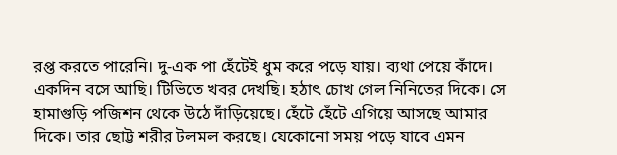রপ্ত করতে পারেনি। দু-এক পা হেঁটেই ধুম করে পড়ে যায়। ব্যথা পেয়ে কাঁদে। একদিন বসে আছি। টিভিতে খবর দেখছি। হঠাৎ চোখ গেল নিনিতের দিকে। সে হামাগুড়ি পজিশন থেকে উঠে দাঁড়িয়েছে। হেঁটে হেঁটে এগিয়ে আসছে আমার দিকে। তার ছোট্ট শরীর টলমল করছে। যেকোনো সময় পড়ে যাবে এমন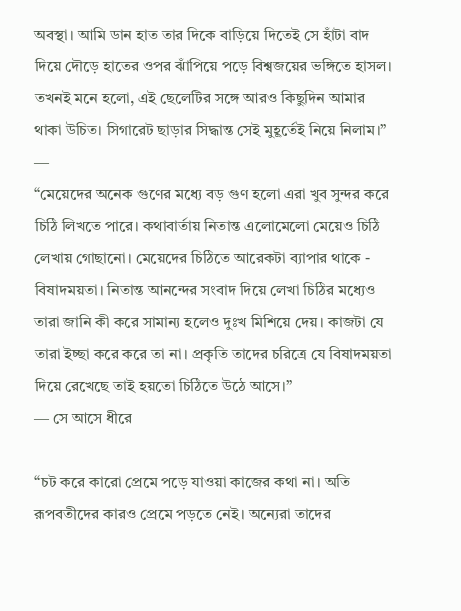অবস্থা। আমি ডান হাত তার দিকে বাড়িয়ে দিতেই সে হাঁটা বাদ দিয়ে দৌড়ে হাতের ওপর ঝাঁপিয়ে পড়ে বিশ্বজয়ের ভঙ্গিতে হাসল। তখনই মনে হলো, এই ছেলেটির সঙ্গে আরও কিছুদিন আমার থাকা উচিত। সিগারেট ছাড়ার সিদ্ধান্ত সেই মুহূর্তেই নিয়ে নিলাম।”
―
“মেয়েদের অনেক গুণের মধ্যে বড় গুণ হলো এরা খুব সুন্দর করে চিঠি লিখতে পারে। কথাবার্তায় নিতান্ত এলোমেলো মেয়েও চিঠি লেখায় গোছানো। মেয়েদের চিঠিতে আরেকটা ব্যাপার থাকে - বিষাদময়তা। নিতান্ত আনন্দের সংবাদ দিয়ে লেখা চিঠির মধ্যেও তারা জানি কী করে সামান্য হলেও দুঃখ মিশিয়ে দেয়। কাজটা যে তারা ইচ্ছা করে করে তা না। প্রকৃতি তাদের চরিত্রে যে বিষাদময়তা দিয়ে রেখেছে তাই হয়তো চিঠিতে উঠে আসে।”
― সে আসে ধীরে

“চট করে কারো প্রেমে পড়ে যাওয়া কাজের কথা না। অতি রূপবতীদের কারও প্রেমে পড়তে নেই। অন্যেরা তাদের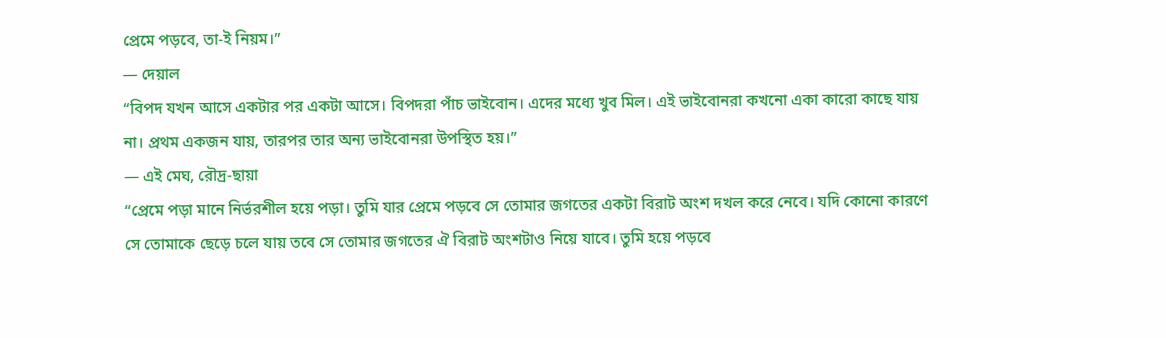প্রেমে পড়বে, তা-ই নিয়ম।”
― দেয়াল
“বিপদ যখন আসে একটার পর একটা আসে। বিপদরা পাঁচ ভাইবোন। এদের মধ্যে খুব মিল। এই ভাইবোনরা কখনো একা কারো কাছে যায় না। প্রথম একজন যায়, তারপর তার অন্য ভাইবোনরা উপস্থিত হয়।”
― এই মেঘ, রৌদ্র-ছায়া
“প্রেমে পড়া মানে নির্ভরশীল হয়ে পড়া। তুমি যার প্রেমে পড়বে সে তোমার জগতের একটা বিরাট অংশ দখল করে নেবে। যদি কোনো কারণে সে তোমাকে ছেড়ে চলে যায় তবে সে তোমার জগতের ঐ বিরাট অংশটাও নিয়ে যাবে। তুমি হয়ে পড়বে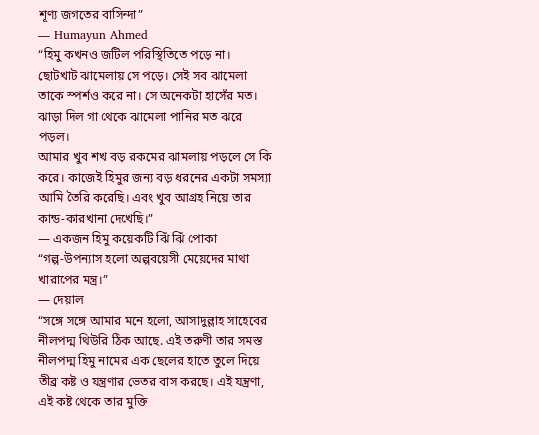শূণ্য জগতের বাসিন্দা”
― Humayun Ahmed
“হিমু কখনও জটিল পরিস্থিতিতে পড়ে না। ছোটখাট ঝামেলায় সে পড়ে। সেই সব ঝামেলা তাকে স্পর্শও করে না। সে অনেকটা হাসেঁর মত। ঝাড়া দিল গা থেকে ঝামেলা পানির মত ঝরে পড়ল।
আমার খুব শখ বড় রকমের ঝামলায় পড়লে সে কি করে। কাজেই হিমুর জন্য বড় ধরনের একটা সমস্যা আমি তৈরি করেছি। এবং খুব আগ্রহ নিয়ে তার কান্ড-কারখানা দেখেছি।”
― একজন হিমু কয়েকটি ঝিঁ ঝিঁ পোকা
“গল্প-উপন্যাস হলো অল্পবয়েসী মেয়েদের মাথা খারাপের মন্ত্র।”
― দেয়াল
“সঙ্গে সঙ্গে আমার মনে হলো, আসাদুল্লাহ সাহেবের নীলপদ্ম থিউরি ঠিক আছে. এই তরুণী তার সমস্ত নীলপদ্ম হিমু নামের এক ছেলের হাতে তুলে দিয়ে তীব্র কষ্ট ও যন্ত্রণার ভেতর বাস করছে। এই যন্ত্রণা, এই কষ্ট থেকে তার মুক্তি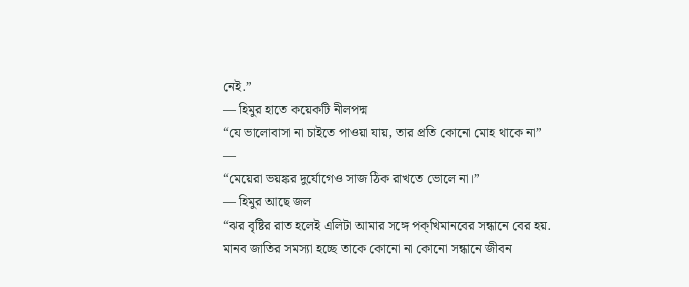নেই.”
― হিমুর হাতে কয়েকটি নীলপদ্ম
“যে ভালোবাসা না চাইতে পাওয়া যায়, তার প্রতি কোনো মোহ থাকে না”
―
“মেয়েরা ভয়ঙ্কর দুর্যোগেও সাজ ঠিক রাখতে ভোলে না।”
― হিমুর আছে জল
“ঝর বৃষ্টির রাত হলেই এলিটা আমার সঙ্গে পক্খিমানবের সন্ধানে বের হয়.
মানব জাতির সমস্যা হচ্ছে তাকে কোনো না কোনো সন্ধানে জীবন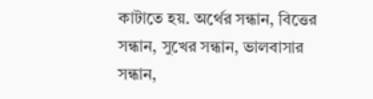কাটাতে হয়. অর্থের সন্ধান, বিত্তের সন্ধান, সুখের সন্ধান, ভালবাসার সন্ধান,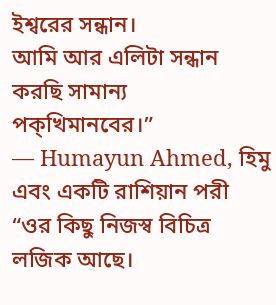ইশ্বরের সন্ধান।
আমি আর এলিটা সন্ধান করছি সামান্য পক্খিমানবের।”
― Humayun Ahmed, হিমু এবং একটি রাশিয়ান পরী
“ওর কিছু নিজস্ব বিচিত্র লজিক আছে।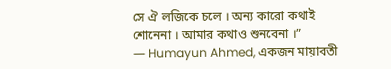সে ঐ লজিকে চলে । অন্য কারো কথাই শোনেনা । আমার কথাও শুনবেনা ।”
― Humayun Ahmed, একজন মায়াবতী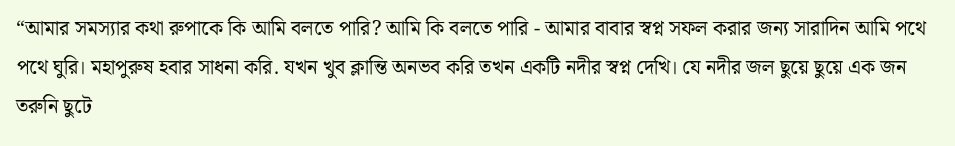“আমার সমস্যার কথা রুপাকে কি আমি বলতে পারি? আমি কি বলতে পারি - আমার বাবার স্বপ্ন সফল করার জন্য সারাদিন আমি পথে পথে ঘুরি। মহাপুরুষ হবার সাধনা করি. যখন খুব ক্লান্তি অনভব করি তখন একটি নদীর স্বপ্ন দেখি। যে নদীর জল ছুয়ে ছুয়ে এক জন তরুনি ছুটে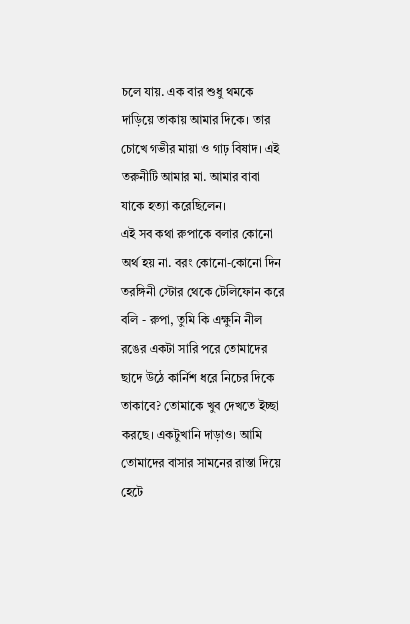চলে যায়. এক বার শুধু থমকে দাড়িয়ে তাকায় আমার দিকে। তার চোখে গভীর মায়া ও গাঢ় বিষাদ। এই তরুনীটি আমার মা. আমার বাবা যাকে হত্যা করেছিলেন।
এই সব কথা রুপাকে বলার কোনো অর্থ হয় না. বরং কোনো-কোনো দিন তরঙ্গিনী স্টোর থেকে টেলিফোন করে বলি - রুপা, তুমি কি এক্ষুনি নীল রঙের একটা সারি পরে তোমাদের ছাদে উঠে কার্নিশ ধরে নিচের দিকে তাকাবে? তোমাকে খুব দেখতে ইচ্ছা করছে। একটুখানি দাড়াও। আমি তোমাদের বাসার সামনের রাস্তা দিয়ে হেটে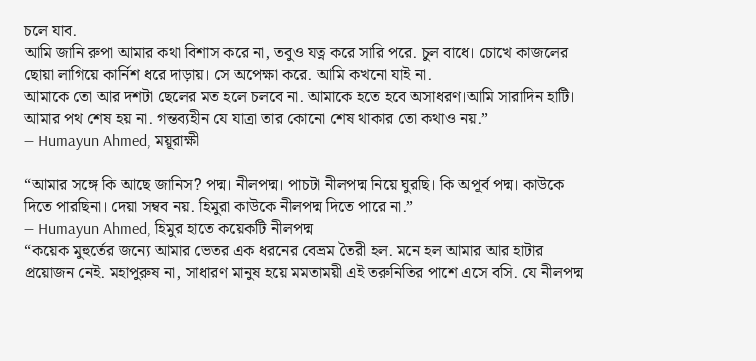চলে যাব.
আমি জানি রুপা আমার কথা বিশাস করে না, তবুও যত্ন করে সারি পরে. চুল বাধে। চোখে কাজলের ছোয়া লাগিয়ে কার্নিশ ধরে দাড়ায়। সে অপেক্ষা করে. আমি কখনো যাই না.
আমাকে তো আর দশটা ছেলের মত হলে চলবে না. আমাকে হতে হবে অসাধরণ।আমি সারাদিন হাটি। আমার পথ শেষ হয় না. গন্তব্যহীন যে যাত্রা তার কোনো শেষ থাকার তো কথাও নয়.”
― Humayun Ahmed, ময়ূরাক্ষী

“আমার সঙ্গে কি আছে জানিস? পদ্ম। নীলপদ্ম। পাচটা নীলপদ্ম নিয়ে ঘুরছি। কি অপূর্ব পদ্ম। কাউকে দিতে পারছিনা। দেয়া সম্বব নয়. হিমুরা কাউকে নীলপদ্ম দিতে পারে না.”
― Humayun Ahmed, হিমুর হাতে কয়েকটি নীলপদ্ম
“কয়েক মুহুর্তের জন্যে আমার ভেতর এক ধরনের বেভ্রম তৈরী হল. মনে হল আমার আর হাটার প্রয়োজন নেই. মহাপুরুষ না, সাধারণ মানুষ হয়ে মমতাময়ী এই তরুনিতির পাশে এসে বসি. যে নীলপদ্ম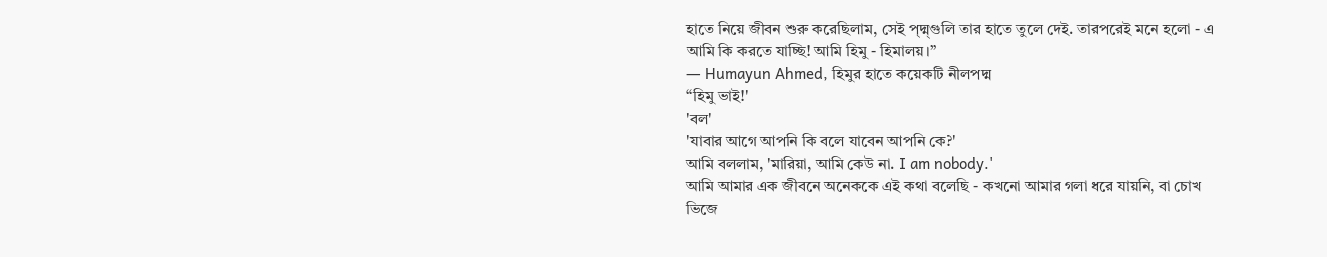হাতে নিয়ে জীবন শুরু করেছিলাম, সেই প্দ্ম্গুলি তার হাতে তুলে দেই. তারপরেই মনে হলো - এ আমি কি করতে যাচ্ছি! আমি হিমু - হিমালয়।”
― Humayun Ahmed, হিমুর হাতে কয়েকটি নীলপদ্ম
“হিমু ভাই!'
'বল'
'যাবার আগে আপনি কি বলে যাবেন আপনি কে?'
আমি বললাম, 'মারিয়া, আমি কেউ না. I am nobody.'
আমি আমার এক জীবনে অনেককে এই কথা বলেছি - কখনো আমার গলা ধরে যায়নি, বা চোখ ভিজে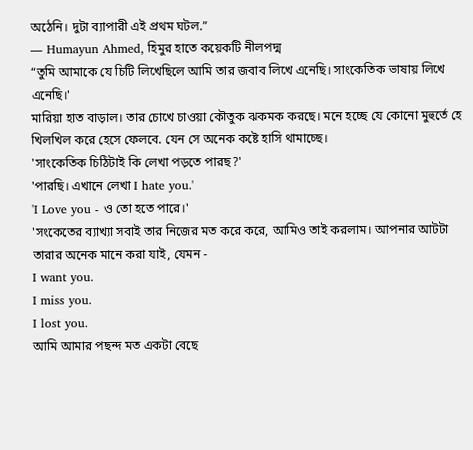অঠেনি। দুটা ব্যাপারী এই প্রথম ঘটল.”
― Humayun Ahmed, হিমুর হাতে কয়েকটি নীলপদ্ম
“তুমি আমাকে যে চিটি লিখেছিলে আমি তার জবাব লিখে এনেছি। সাংকেতিক ভাষায় লিখে এনেছি।'
মারিয়া হাত বাড়াল। তার চোখে চাওয়া কৌতুক ঝকমক করছে। মনে হচ্ছে যে কোনো মুহুর্তে হে খিলখিল করে হেসে ফেলবে. যেন সে অনেক কষ্টে হাসি থামাচ্ছে।
'সাংকেতিক চিঠিটাই কি লেখা পড়তে পারছ?'
'পারছি। এখানে লেখা I hate you.'
'I Love you - ও তো হতে পারে।'
'সংকেতের ব্যাখ্যা সবাই তার নিজের মত করে করে, আমিও তাই করলাম। আপনার আটটা তারার অনেক মানে করা যাই, যেমন -
I want you.
I miss you.
I lost you.
আমি আমার পছন্দ মত একটা বেছে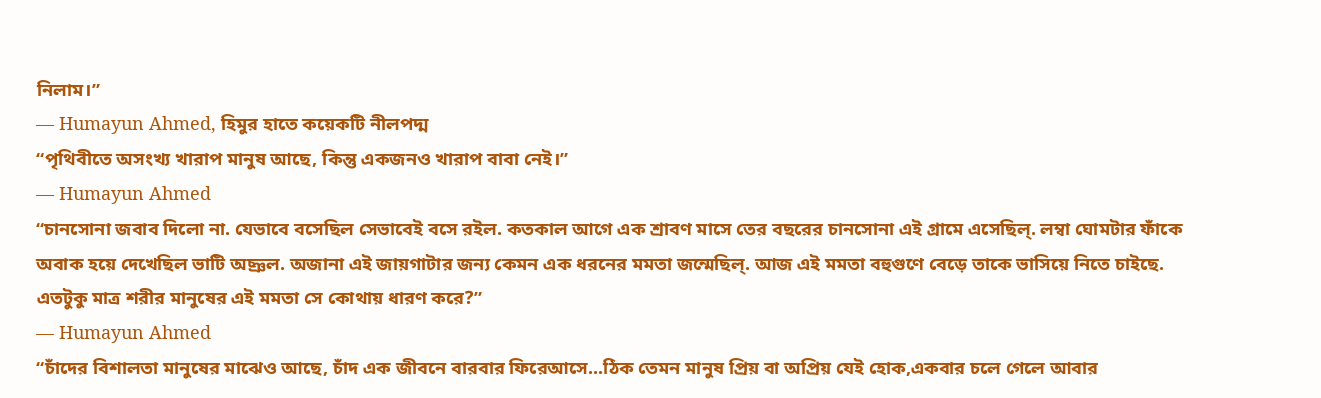নিলাম।”
― Humayun Ahmed, হিমুর হাতে কয়েকটি নীলপদ্ম
“পৃথিবীতে অসংখ্য খারাপ মানুষ আছে, কিন্তু একজনও খারাপ বাবা নেই।”
― Humayun Ahmed
“চানসোনা জবাব দিলো না. যেভাবে বসেছিল সেভাবেই বসে রইল. কতকাল আগে এক শ্রাবণ মাসে তের বছরের চানসোনা এই গ্রামে এসেছিল্. লম্বা ঘোমটার ফাঁকে অবাক হয়ে দেখেছিল ভাটি অচ্ঞল. অজানা এই জায়গাটার জন্য কেমন এক ধরনের মমতা জন্মেছিল্. আজ এই মমতা বহুগুণে বেড়ে তাকে ভাসিয়ে নিতে চাইছে. এতটুকু মাত্র শরীর মানুষের এই মমতা সে কোথায় ধারণ করে?”
― Humayun Ahmed
“চাঁদের বিশালতা মানুষের মাঝেও আছে, চাঁদ এক জীবনে বারবার ফিরেআসে...ঠিক তেমন মানুষ প্রিয় বা অপ্রিয় যেই হোক,একবার চলে গেলে আবার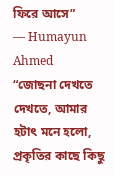ফিরে আসে”
― Humayun Ahmed
“জোছনা দেখতে দেখতে, আমার হটাৎ মনে হলো, প্রকৃতির কাছে কিছু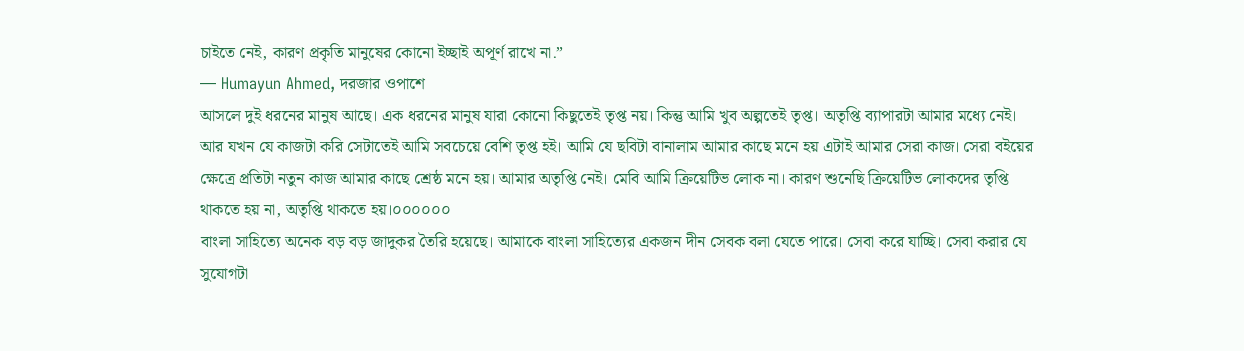চাইতে নেই, কারণ প্রকৃতি মানুষের কোনো ইচ্ছাই অপূর্ণ রাখে না.”
― Humayun Ahmed, দরজার ওপাশে
আসলে দুই ধরনের মানুষ আছে। এক ধরনের মানুষ যারা কোনো কিছুতেই তৃপ্ত নয়। কিন্তু আমি খুব অল্পতেই তৃপ্ত। অতৃপ্তি ব্যাপারটা আমার মধ্যে নেই। আর যখন যে কাজটা করি সেটাতেই আমি সবচেয়ে বেশি তৃপ্ত হই। আমি যে ছবিটা বানালাম আমার কাছে মনে হয় এটাই আমার সেরা কাজ। সেরা বইয়ের ক্ষেত্রে প্রতিটা নতুন কাজ আমার কাছে শ্রেষ্ঠ মনে হয়। আমার অতৃপ্তি নেই। মেবি আমি ক্রিয়েটিভ লোক না। কারণ শুনেছি ক্রিয়েটিভ লোকদের তৃপ্তি থাকতে হয় না, অতৃপ্তি থাকতে হয়।০০০০০০
বাংলা সাহিত্যে অনেক বড় বড় জাদুকর তৈরি হয়েছে। আমাকে বাংলা সাহিত্যের একজন দীন সেবক বলা যেতে পারে। সেবা করে যাচ্ছি। সেবা করার যে সুযোগটা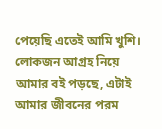পেয়েছি এতেই আমি খুশি। লোকজন আগ্রহ নিয়ে আমার বই পড়ছে, এটাই আমার জীবনের পরম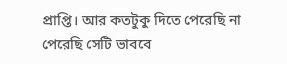প্রাপ্তি। আর কতটুকু দিতে পেরেছি না পেরেছি সেটি ভাববে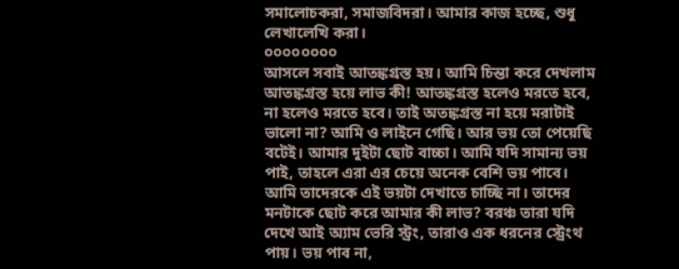সমালোচকরা, সমাজবিদরা। আমার কাজ হচ্ছে, শুধু লেখালেখি করা।
০০০০০০০০
আসলে সবাই আতঙ্কগ্রস্ত হয়। আমি চিন্তা করে দেখলাম আতঙ্কগ্রস্ত হয়ে লাভ কী! আতঙ্কগ্রস্ত হলেও মরতে হবে, না হলেও মরতে হবে। তাই অতঙ্কগ্রস্ত না হয়ে মরাটাই ভালো না? আমি ও লাইনে গেছি। আর ভয় তো পেয়েছি বটেই। আমার দুইটা ছোট বাচ্চা। আমি যদি সামান্য ভয় পাই, তাহলে এরা এর চেয়ে অনেক বেশি ভয় পাবে। আমি তাদেরকে এই ভয়টা দেখাতে চাচ্ছি না। তাদের মনটাকে ছোট করে আমার কী লাভ? বরঞ্চ তারা যদি দেখে আই অ্যাম ভেরি স্ট্রং, তারাও এক ধরনের স্ট্রেংথ পায়। ভয় পাব না,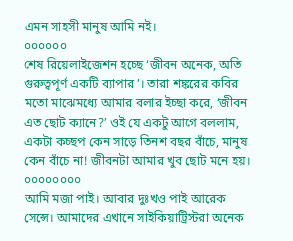এমন সাহসী মানুষ আমি নই।
০০০০০০
শেষ রিয়েলাইজেশন হচ্ছে ‘জীবন অনেক, অতি গুরুত্বপূর্ণ একটি ব্যাপার’। তারা শঙ্করের কবির মতো মাঝেমধ্যে আমার বলার ইচ্ছা করে, ‘জীবন এত ছোট ক্যানে?’ ওই যে একটু আগে বললাম, একটা কচ্ছপ কেন সাড়ে তিনশ বছর বাঁচে, মানুষ কেন বাঁচে না! জীবনটা আমার খুব ছোট মনে হয়।
০০০০০০০০
আমি মজা পাই। আবার দুঃখও পাই আরেক সেন্সে। আমাদের এখানে সাইকিয়াট্রিস্টরা অনেক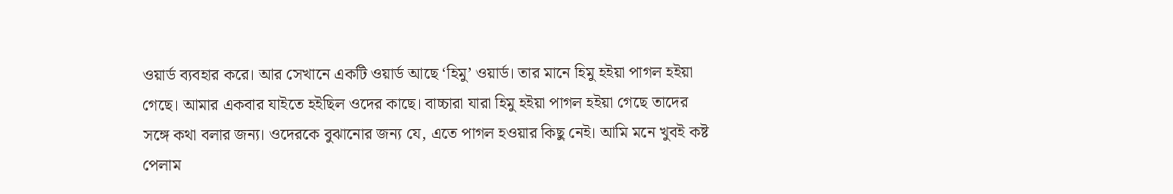ওয়ার্ড ব্যবহার করে। আর সেখানে একটি ওয়ার্ড আছে ‘হিমু’ ওয়ার্ড। তার মানে হিমু হইয়া পাগল হইয়া গেছে। আমার একবার যাইতে হইছিল ওদের কাছে। বাচ্চারা যারা হিমু হইয়া পাগল হইয়া গেছে তাদের সঙ্গে কথা বলার জন্য। ওদেরকে বুঝানোর জন্য যে, এতে পাগল হওয়ার কিছু নেই। আমি মনে খুবই কষ্ট পেলাম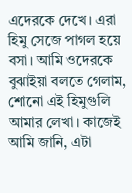এদেরকে দেখে। এরা হিমু সেজে পাগল হয়ে বসা। আমি ওদেরকে বুঝাইয়া বলতে গেলাম, শোনো এই হিমুগুলি আমার লেখা। কাজেই আমি জানি, এটা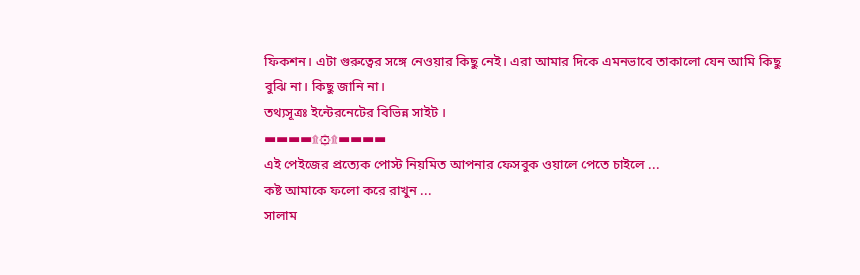ফিকশন। এটা গুরুত্বের সঙ্গে নেওয়ার কিছু নেই। এরা আমার দিকে এমনভাবে তাকালো যেন আমি কিছু বুঝি না। কিছু জানি না।
তথ্যসূত্রঃ ইন্টেরনেটের বিভিন্ন সাইট ।
▬▬▬▬۩۞۩▬▬▬▬
এই পেইজের প্রত্যেক পোস্ট নিয়মিত আপনার ফেসবুক ওয়ালে পেতে চাইলে ...
কষ্ট আমাকে ফলো করে রাখুন ...
সালাম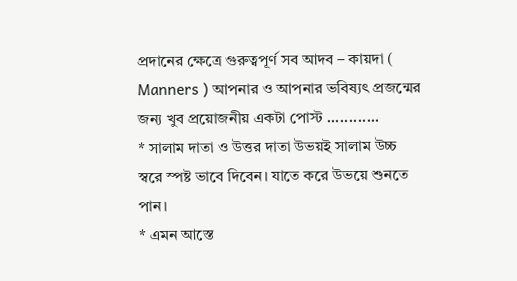প্রদানের ক্ষেত্রে গুরুত্বপূর্ণ সব আদব – কায়দা ( Manners ) আপনার ও আপনার ভবিষ্যৎ প্রজন্মের জন্য খুব প্রয়োজনীয় একটা পোস্ট ............
* সালাম দাতা ও উত্তর দাতা উভয়ই সালাম উচ্চ স্বরে স্পষ্ট ভাবে দিবেন। যাতে করে উভয়ে শুনতে পান।
* এমন আস্তে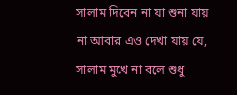সালাম দিবেন না যা শুনা যায় না আবার এও দেখা যায় যে, সালাম মুখে না বলে শুধু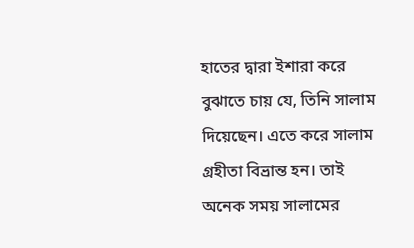হাতের দ্বারা ইশারা করে বুঝাতে চায় যে, তিনি সালাম দিয়েছেন। এতে করে সালাম গ্রহীতা বিভ্রান্ত হন। তাই অনেক সময় সালামের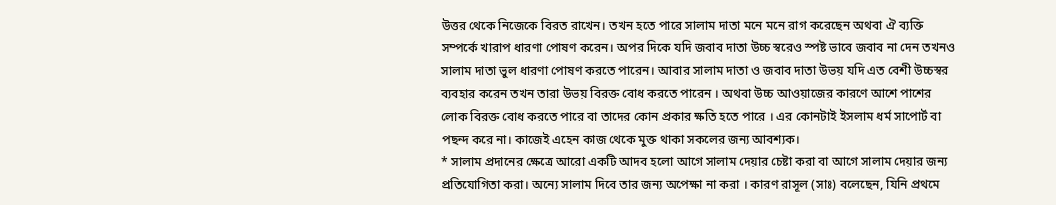উত্তর থেকে নিজেকে বিরত রাখেন। তখন হতে পারে সালাম দাতা মনে মনে রাগ করেছেন অথবা ঐ ব্যক্তি সম্পর্কে খারাপ ধারণা পোষণ করেন। অপর দিকে যদি জবাব দাতা উচ্চ স্বরেও স্পষ্ট ভাবে জবাব না দেন তখনও সালাম দাতা ভুল ধারণা পোষণ করতে পারেন। আবার সালাম দাতা ও জবাব দাতা উভয় যদি এত বেশী উচ্চস্বর ব্যবহার করেন তখন তারা উভয় বিরক্ত বোধ করতে পারেন । অথবা উচ্চ আওয়াজের কারণে আশে পাশের লোক বিরক্ত বোধ করতে পারে বা তাদের কোন প্রকার ক্ষতি হতে পারে । এর কোনটাই ইসলাম ধর্ম সাপোর্ট বা পছন্দ করে না। কাজেই এহেন কাজ থেকে মুক্ত থাকা সকলের জন্য আবশ্যক।
* সালাম প্রদানের ক্ষেত্রে আরো একটি আদব হলো আগে সালাম দেয়ার চেষ্টা করা বা আগে সালাম দেয়ার জন্য প্রতিযোগিতা করা। অন্যে সালাম দিবে তার জন্য অপেক্ষা না করা । কারণ রাসূল (সাঃ) বলেছেন, যিনি প্রথমে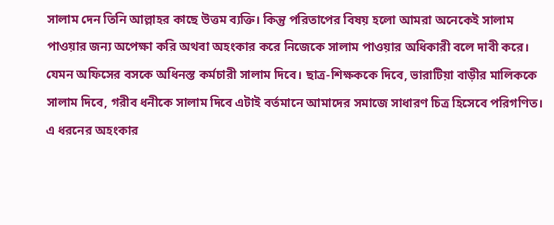সালাম দেন তিনি আল্লাহর কাছে উত্তম ব্যক্তি। কিন্তু পরিতাপের বিষয় হলো আমরা অনেকেই সালাম পাওয়ার জন্য অপেক্ষা করি অথবা অহংকার করে নিজেকে সালাম পাওয়ার অধিকারী বলে দাবী করে। যেমন অফিসের বসকে অধিনস্ত কর্মচারী সালাম দিবে। ছাত্র-শিক্ষককে দিবে, ভারাটিয়া বাড়ীর মালিককে সালাম দিবে, গরীব ধনীকে সালাম দিবে এটাই বর্তমানে আমাদের সমাজে সাধারণ চিত্র হিসেবে পরিগণিত। এ ধরনের অহংকার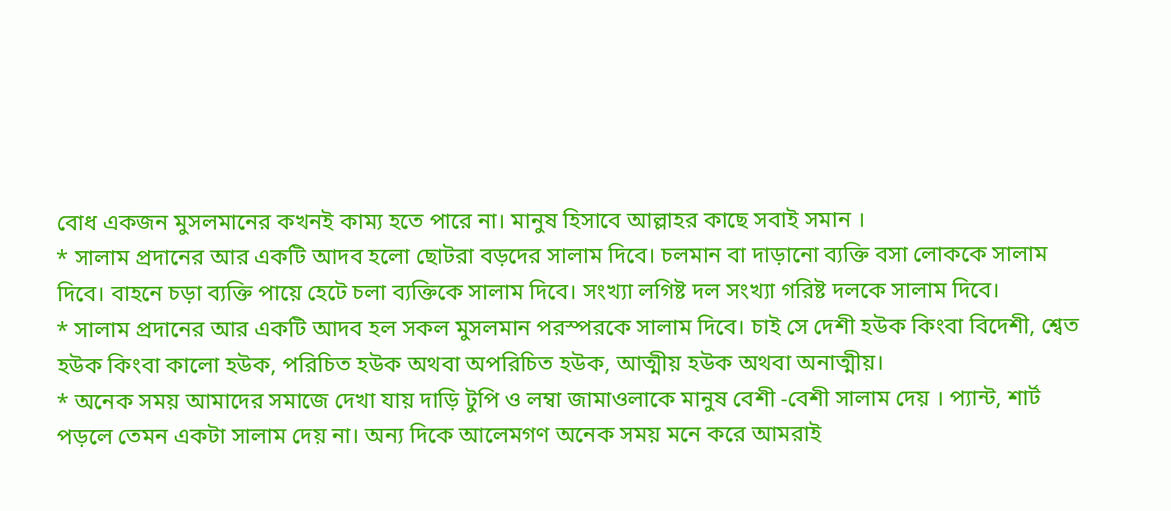বোধ একজন মুসলমানের কখনই কাম্য হতে পারে না। মানুষ হিসাবে আল্লাহর কাছে সবাই সমান ।
* সালাম প্রদানের আর একটি আদব হলো ছোটরা বড়দের সালাম দিবে। চলমান বা দাড়ানো ব্যক্তি বসা লোককে সালাম দিবে। বাহনে চড়া ব্যক্তি পায়ে হেটে চলা ব্যক্তিকে সালাম দিবে। সংখ্যা লগিষ্ট দল সংখ্যা গরিষ্ট দলকে সালাম দিবে।
* সালাম প্রদানের আর একটি আদব হল সকল মুসলমান পরস্পরকে সালাম দিবে। চাই সে দেশী হউক কিংবা বিদেশী, শ্বেত হউক কিংবা কালো হউক, পরিচিত হউক অথবা অপরিচিত হউক, আত্মীয় হউক অথবা অনাত্মীয়।
* অনেক সময় আমাদের সমাজে দেখা যায় দাড়ি টুপি ও লম্বা জামাওলাকে মানুষ বেশী -বেশী সালাম দেয় । প্যান্ট, শার্ট পড়লে তেমন একটা সালাম দেয় না। অন্য দিকে আলেমগণ অনেক সময় মনে করে আমরাই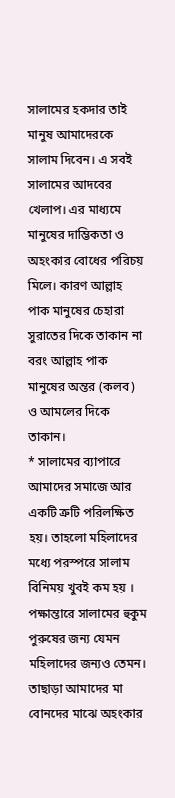সালামের হকদার তাই মানুষ আমাদেরকে সালাম দিবেন। এ সবই সালামের আদবের খেলাপ। এর মাধ্যমে মানুষের দাম্ভিকতা ও অহংকার বোধের পরিচয় মিলে। কারণ আল্লাহ পাক মানুষের চেহারা সুরাতের দিকে তাকান না বরং আল্লাহ পাক মানুষের অন্তর (কলব) ও আমলের দিকে তাকান।
* সালামের ব্যাপারে আমাদের সমাজে আর একটি ত্রুটি পরিলক্ষিত হয়। তাহলো মহিলাদের মধ্যে পরস্পরে সালাম বিনিময় খুবই কম হয় । পক্ষান্তারে সালামের হুকুম পুরুষের জন্য যেমন মহিলাদের জন্যও তেমন।
তাছাড়া আমাদের মা বোনদের মাঝে অহংকার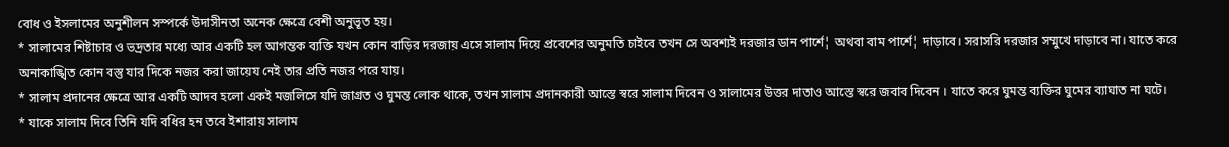বোধ ও ইসলামের অনুশীলন সস্পর্কে উদাসীনতা অনেক ক্ষেত্রে বেশী অনুভূত হয়।
* সালামের শিষ্টাচার ও ভদ্রতার মধ্যে আর একটি হল আগন্তক ব্যক্তি যখন কোন বাড়ির দরজায় এসে সালাম দিয়ে প্রবেশের অনুমতি চাইবে তখন সে অবশ্যই দরজার ডান পার্শে¦ অথবা বাম পার্শে¦ দাড়াবে। সরাসরি দরজার সম্মুখে দাড়াবে না। যাতে করে অনাকাঙ্খিত কোন বস্তু যার দিকে নজর করা জায়েয নেই তার প্রতি নজর পরে যায়।
* সালাম প্রদানের ক্ষেত্রে আর একটি আদব হলো একই মজলিসে যদি জাগ্রত ও ঘুমন্ত লোক থাকে, তখন সালাম প্রদানকারী আস্তে স্বরে সালাম দিবেন ও সালামের উত্তর দাতাও আস্তে স্বরে জবাব দিবেন । যাতে করে ঘুমন্ত ব্যক্তির ঘুমের ব্যাঘাত না ঘটে।
* যাকে সালাম দিবে তিনি যদি বধির হন তবে ইশারায় সালাম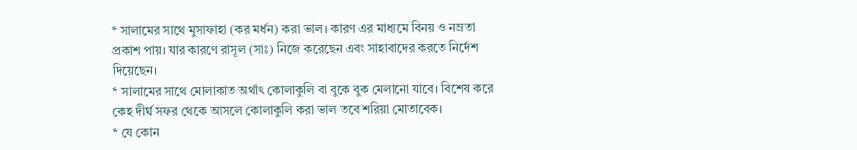* সালামের সাথে মুসাফাহা (কর মর্ধন) করা ভাল। কারণ এর মাধ্যমে বিনয় ও নম্রতা প্রকাশ পায়। যার কারণে রাসূল (সাঃ) নিজে করেছেন এবং সাহাবাদের করতে নির্দেশ দিয়েছেন।
* সালামের সাথে মোলাকাত অর্থাৎ কোলাকুলি বা বুকে বুক মেলানো যাবে। বিশেষ করে কেহ দীর্ঘ সফর থেকে আসলে কোলাকুলি করা ভাল তবে শরিয়া মোতাবেক।
* যে কোন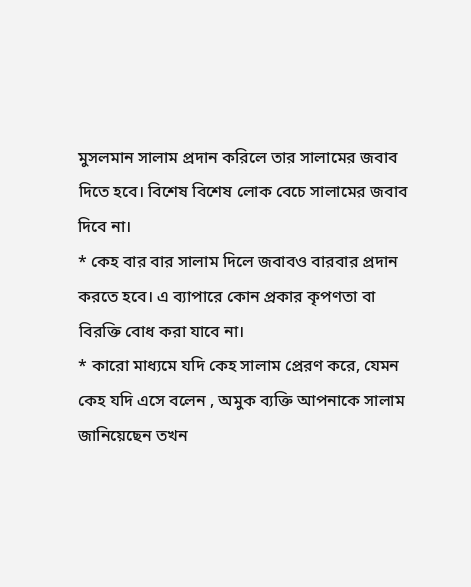মুসলমান সালাম প্রদান করিলে তার সালামের জবাব দিতে হবে। বিশেষ বিশেষ লোক বেচে সালামের জবাব দিবে না।
* কেহ বার বার সালাম দিলে জবাবও বারবার প্রদান করতে হবে। এ ব্যাপারে কোন প্রকার কৃপণতা বা বিরক্তি বোধ করা যাবে না।
* কারো মাধ্যমে যদি কেহ সালাম প্রেরণ করে, যেমন কেহ যদি এসে বলেন , অমুক ব্যক্তি আপনাকে সালাম জানিয়েছেন তখন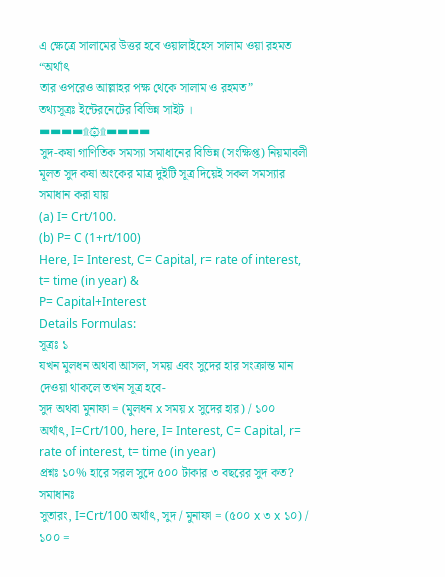এ ক্ষেত্রে সালামের উত্তর হবে ওয়ালাইহেস সালাম ওয়া রহমত “অর্থাৎ
তার ওপরেও আল্লাহর পক্ষ থেকে সালাম ও রহমত”
তথ্যসূত্রঃ ইন্টেরনেটের বিভিন্ন সাইট ।
▬▬▬▬۩۞۩▬▬▬▬
সুদ-কষা গাণিতিক সমস্যা সমাধানের বিভিন্ন (সংক্ষিপ্ত) নিয়মাবলী
মূলত সুদ কষা অংকের মাত্র দুইটি সূত্র দিয়েই সকল সমস্যার সমাধান করা যায়
(a) I= Crt/100.
(b) P= C (1+rt/100)
Here, I= Interest, C= Capital, r= rate of interest, t= time (in year) &
P= Capital+Interest
Details Formulas:
সূত্রঃ ১
যখন মুলধন অথবা আসল, সময় এবং সুদের হার সংক্রান্ত মান দেওয়া থাকলে তখন সূত্র হবে-
সুদ অথবা মুনাফা = (মুলধন x সময় x সুদের হার) / ১০০
অর্থাৎ, I=Crt/100, here, I= Interest, C= Capital, r= rate of interest, t= time (in year)
প্রশ্নঃ ১০% হারে সরল সুদে ৫০০ টাকার ৩ বছরের সুদ কত?
সমাধানঃ
সুতারং, I=Crt/100 অর্থাৎ, সুদ / মুনাফা = (৫০০ x ৩ x ১০) / ১০০ =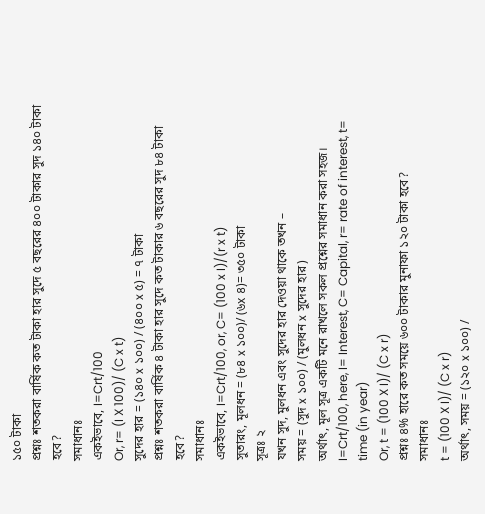১৫০ টাকা
প্রশ্নঃ শতকরা বার্ষিক কত টাকা হার সুদে ৫ বছরের ৪০০ টাকার সুদ ১৪০ টাকা হবে?
সমাধানঃ
একইভাবে, I=Crt/100
Or, r= (I X 100)/ (C x t)
সুদের হার = (১৪০ x ১০০) / (৪০০ x ৫) = ৭ টাকা
প্রশ্নঃ শতকরা বার্ষিক ৪ টাকা হার সুদে কত টাকার ৬ বছরের সুদ ৮৪ টাকা হবে?
সমাধানঃ
একইভাবে, I=Crt/100, or, C= (100 x I)/(r x t)
সুতারং, মূলধন = (৮৪ x ১০০)/ (৬x ৪)= ৩৫০ টাকা
সূত্রঃ ২
যখন সুদ, মুলধন এবং সুদের হার দেওয়া থাকে তখন –
সময় = (সুদ x ১০০) / (মুলধন x সুদের হার)
অর্থাৎ, মূল সূত্র একটি মনে রাখলে সকল প্রশ্নের সমাধান করা সহজ।
I=Crt/100, here, I= Interest, C= Capital, r= rate of interest, t= time (in year)
Or, t = (100 X I)/ (C x r)
প্রশ্নঃ ৪% হারে কত সময়ে ৬০০ টাকার মুনাফা ১২০ টাকা হবে?
সমাধানঃ
t = (100 X I)/ (C x r)
অর্থাৎ, সময় = (১২০ x ১০০) /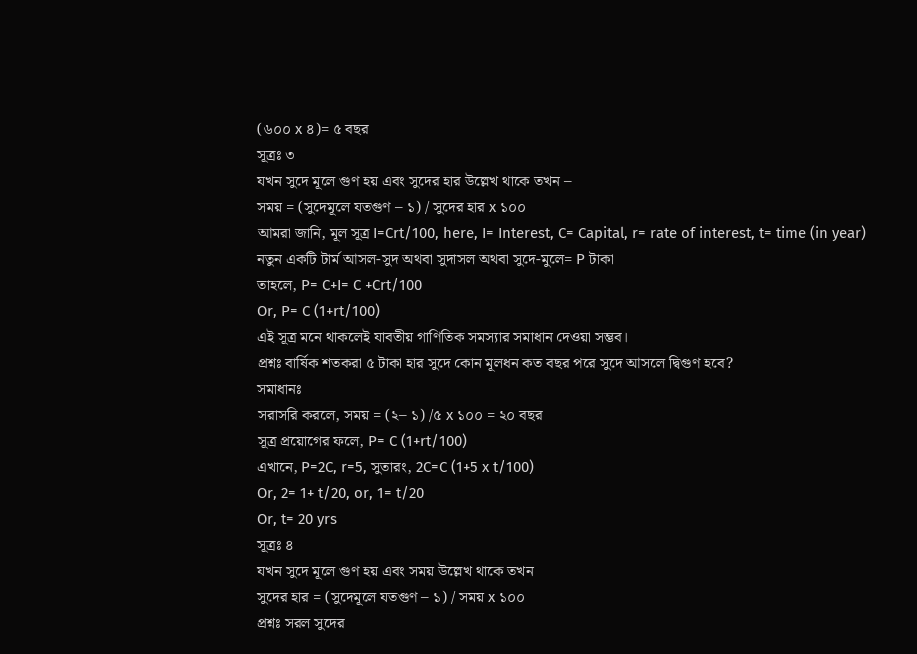(৬০০ x ৪)= ৫ বছর
সূত্রঃ ৩
যখন সুদে মূলে গুণ হয় এবং সুদের হার উল্লেখ থাকে তখন –
সময় = (সুদেমূলে যতগুণ – ১) / সুদের হার x ১০০
আমরা জানি, মূল সূত্র I=Crt/100, here, I= Interest, C= Capital, r= rate of interest, t= time (in year)
নতুন একটি টার্ম আসল-সুদ অথবা সুদাসল অথবা সুদে-মুলে= P টাকা
তাহলে, P= C+I= C +Crt/100
Or, P= C (1+rt/100)
এই সূত্র মনে থাকলেই যাবতীয় গাণিতিক সমস্যার সমাধান দেওয়া সম্ভব।
প্রশ্নঃ বার্ষিক শতকরা ৫ টাকা হার সুদে কোন মূলধন কত বছর পরে সুদে আসলে দ্বিগুণ হবে?
সমাধানঃ
সরাসরি করলে, সময় = (২– ১) /৫ x ১০০ = ২০ বছর
সূত্র প্রয়োগের ফলে, P= C (1+rt/100)
এখানে, P=2C, r=5, সুতারং, 2C=C (1+5 x t/100)
Or, 2= 1+ t/20, or, 1= t/20
Or, t= 20 yrs
সূত্রঃ ৪
যখন সুদে মূলে গুণ হয় এবং সময় উল্লেখ থাকে তখন
সুদের হার = (সুদেমূলে যতগুণ – ১) / সময় x ১০০
প্রশ্নঃ সরল সুদের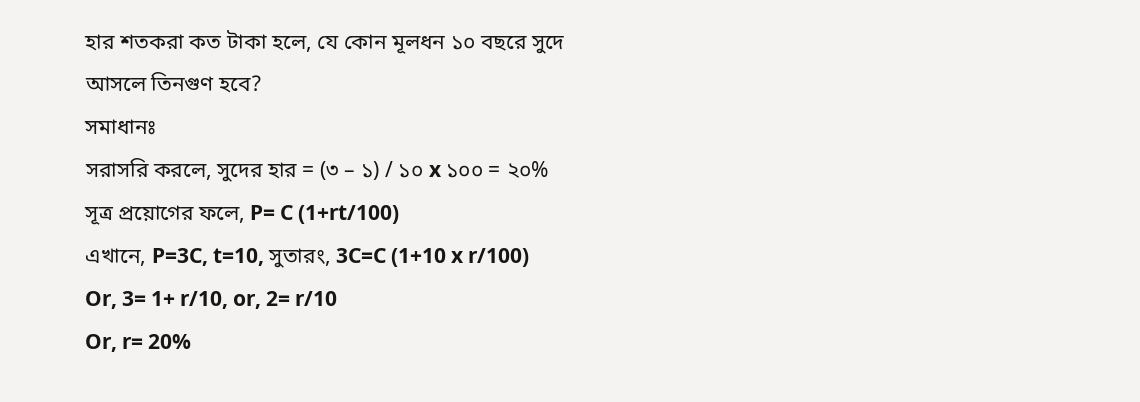হার শতকরা কত টাকা হলে, যে কোন মূলধন ১০ বছরে সুদে আসলে তিনগুণ হবে?
সমাধানঃ
সরাসরি করলে, সুদের হার = (৩ – ১) / ১০ x ১০০ = ২০%
সূত্র প্রয়োগের ফলে, P= C (1+rt/100)
এখানে, P=3C, t=10, সুতারং, 3C=C (1+10 x r/100)
Or, 3= 1+ r/10, or, 2= r/10
Or, r= 20%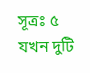সূত্রঃ ৫
যখন দুটি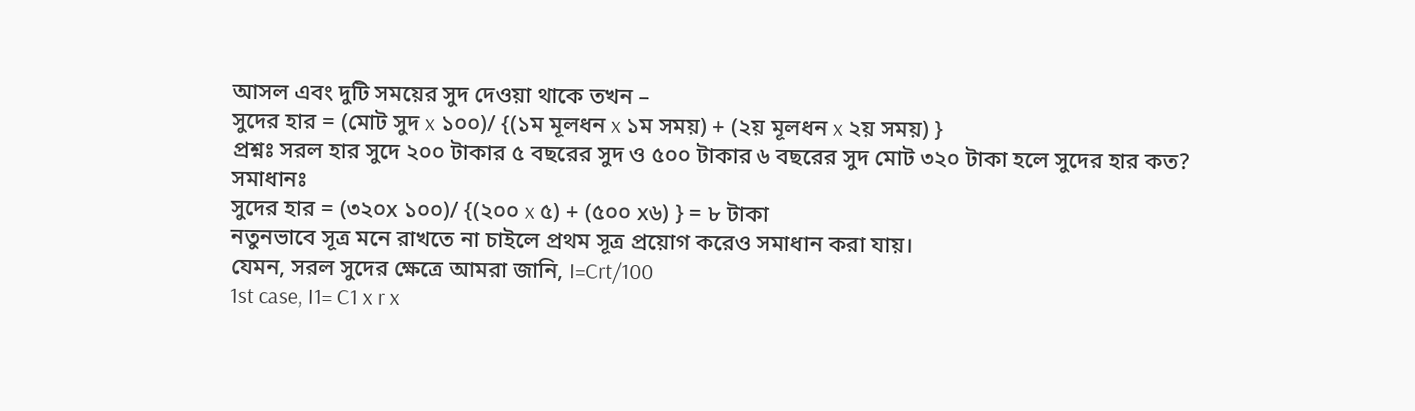আসল এবং দুটি সময়ের সুদ দেওয়া থাকে তখন –
সুদের হার = (মোট সুদ x ১০০)/ {(১ম মূলধন x ১ম সময়) + (২য় মূলধন x ২য় সময়) }
প্রশ্নঃ সরল হার সুদে ২০০ টাকার ৫ বছরের সুদ ও ৫০০ টাকার ৬ বছরের সুদ মোট ৩২০ টাকা হলে সুদের হার কত?
সমাধানঃ
সুদের হার = (৩২০x ১০০)/ {(২০০ x ৫) + (৫০০ x৬) } = ৮ টাকা
নতুনভাবে সূত্র মনে রাখতে না চাইলে প্রথম সূত্র প্রয়োগ করেও সমাধান করা যায়।
যেমন, সরল সুদের ক্ষেত্রে আমরা জানি, I=Crt/100
1st case, I1= C1 x r x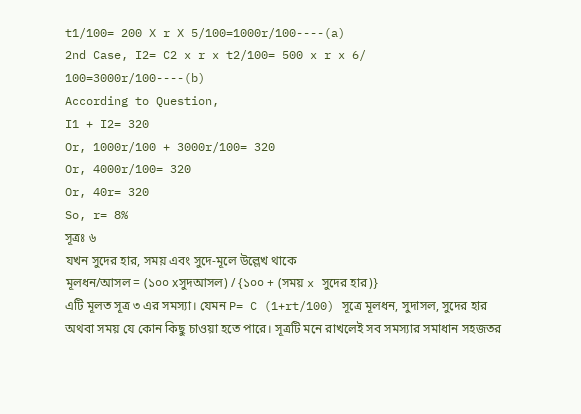t1/100= 200 X r X 5/100=1000r/100----(a)
2nd Case, I2= C2 x r x t2/100= 500 x r x 6/ 100=3000r/100----(b)
According to Question,
I1 + I2= 320
Or, 1000r/100 + 3000r/100= 320
Or, 4000r/100= 320
Or, 40r= 320
So, r= 8%
সূত্রঃ ৬
যখন সুদের হার, সময় এবং সুদে-মূলে উল্লেখ থাকে
মূলধন/আসল = (১০০ xসুদআসল) / {১০০ + (সময় x সুদের হার)}
এটি মূলত সূত্র ৩ এর সমস্যা। যেমন P= C (1+rt/100) সূত্রে মূলধন, সুদাসল, সুদের হার অথবা সময় যে কোন কিছু চাওয়া হতে পারে। সূত্রটি মনে রাখলেই সব সমস্যার সমাধান সহজতর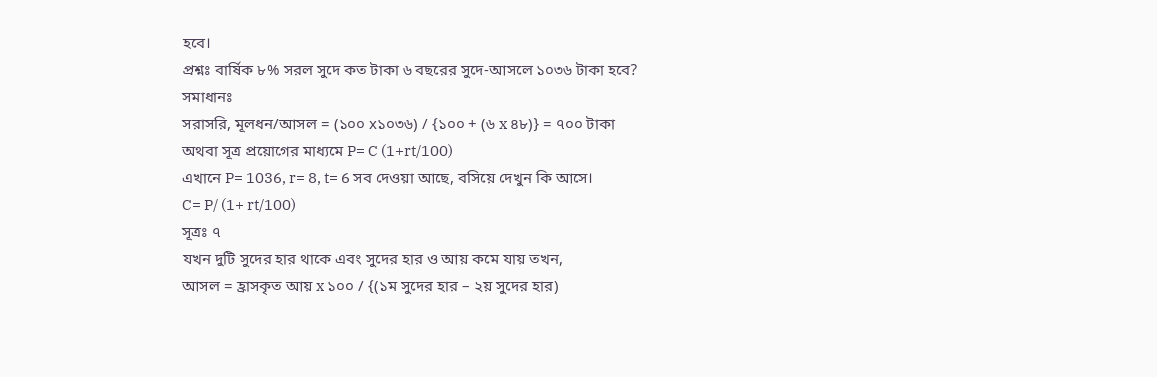হবে।
প্রশ্নঃ বার্ষিক ৮% সরল সুদে কত টাকা ৬ বছরের সুদে-আসলে ১০৩৬ টাকা হবে?
সমাধানঃ
সরাসরি, মূলধন/আসল = (১০০ x১০৩৬) / {১০০ + (৬ x ৪৮)} = ৭০০ টাকা
অথবা সূত্র প্রয়োগের মাধ্যমে P= C (1+rt/100)
এখানে P= 1036, r= 8, t= 6 সব দেওয়া আছে, বসিয়ে দেখুন কি আসে।
C= P/ (1+ rt/100)
সূত্রঃ ৭
যখন দুটি সুদের হার থাকে এবং সুদের হার ও আয় কমে যায় তখন,
আসল = হ্রাসকৃত আয় x ১০০ / {(১ম সুদের হার – ২য় সুদের হার)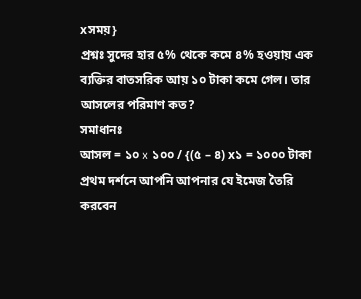xসময়}
প্রশ্নঃ সুদের হার ৫% থেকে কমে ৪% হওয়ায় এক ব্যক্তির বাতসরিক আয় ১০ টাকা কমে গেল। তার আসলের পরিমাণ কত?
সমাধানঃ
আসল = ১০ x ১০০ / {(৫ – ৪) x১ = ১০০০ টাকা
প্রথম দর্শনে আপনি আপনার যে ইমেজ তৈরি করবেন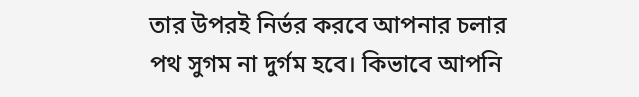তার উপরই নির্ভর করবে আপনার চলার পথ সুগম না দুর্গম হবে। কিভাবে আপনি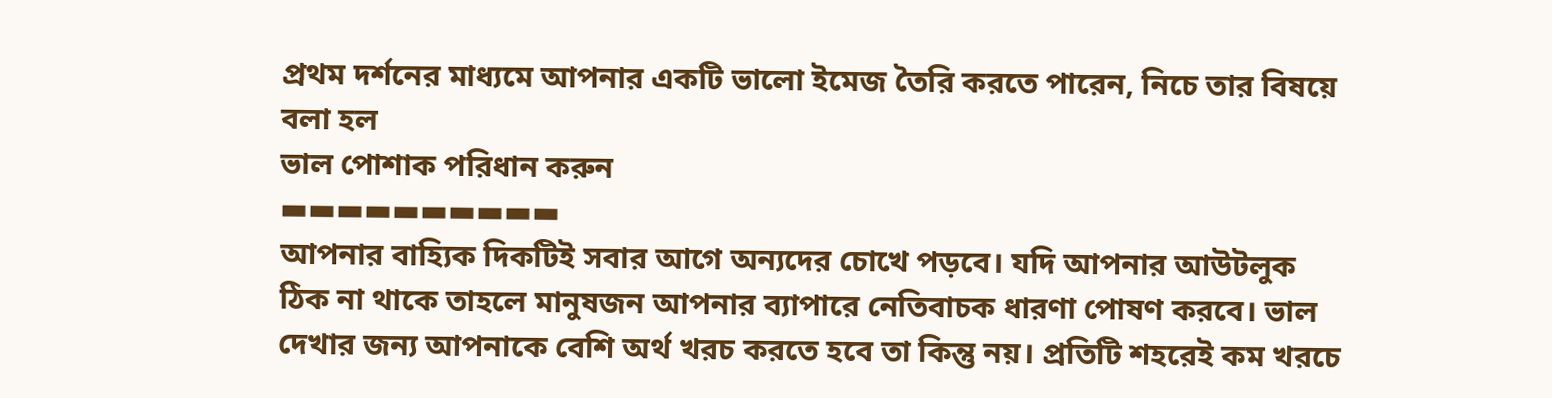প্রথম দর্শনের মাধ্যমে আপনার একটি ভালো ইমেজ তৈরি করতে পারেন, নিচে তার বিষয়ে বলা হল
ভাল পোশাক পরিধান করুন
▬▬▬▬▬▬▬▬▬▬
আপনার বাহ্যিক দিকটিই সবার আগে অন্যদের চোখে পড়বে। যদি আপনার আউটলুক ঠিক না থাকে তাহলে মানুষজন আপনার ব্যাপারে নেতিবাচক ধারণা পোষণ করবে। ভাল দেখার জন্য আপনাকে বেশি অর্থ খরচ করতে হবে তা কিন্তু নয়। প্রতিটি শহরেই কম খরচে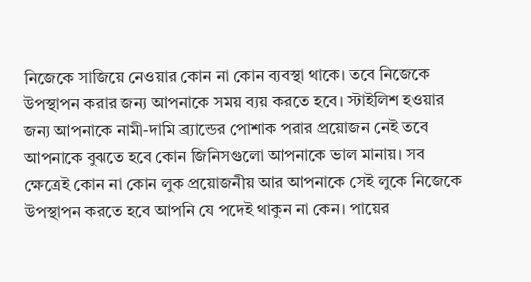নিজেকে সাজিয়ে নেওয়ার কোন না কোন ব্যবস্থা থাকে। তবে নিজেকে উপস্থাপন করার জন্য আপনাকে সময় ব্যয় করতে হবে। স্টাইলিশ হওয়ার জন্য আপনাকে নামী-দামি ব্র্যান্ডের পোশাক পরার প্রয়োজন নেই তবে আপনাকে বুঝতে হবে কোন জিনিসগুলো আপনাকে ভাল মানায়। সব ক্ষেত্রেই কোন না কোন লুক প্রয়োজনীয় আর আপনাকে সেই লুকে নিজেকে উপস্থাপন করতে হবে আপনি যে পদেই থাকুন না কেন। পায়ের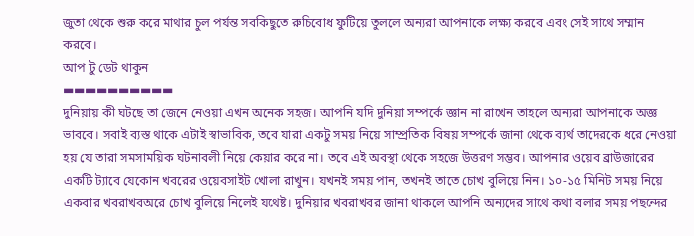জুতা থেকে শুরু করে মাথার চুল পর্যন্ত সবকিছুতে রুচিবোধ ফুটিয়ে তুললে অন্যরা আপনাকে লক্ষ্য করবে এবং সেই সাথে সম্মান করবে।
আপ টু ডেট থাকুন
▬▬▬▬▬▬▬▬▬▬
দুনিয়ায় কী ঘটছে তা জেনে নেওয়া এখন অনেক সহজ। আপনি যদি দুনিয়া সম্পর্কে জ্ঞান না রাখেন তাহলে অন্যরা আপনাকে অজ্ঞ ভাববে। সবাই ব্যস্ত থাকে এটাই স্বাভাবিক, তবে যারা একটু সময় নিয়ে সাম্প্রতিক বিষয় সম্পর্কে জানা থেকে ব্যর্থ তাদেরকে ধরে নেওয়া হয় যে তারা সমসাময়িক ঘটনাবলী নিয়ে কেয়ার করে না। তবে এই অবস্থা থেকে সহজে উত্তরণ সম্ভব। আপনার ওয়েব ব্রাউজারের একটি ট্যাবে যেকোন খবরের ওয়েবসাইট খোলা রাখুন। যখনই সময় পান, তখনই তাতে চোখ বুলিয়ে নিন। ১০-১৫ মিনিট সময় নিয়ে একবার খবরাখবঅরে চোখ বুলিয়ে নিলেই যথেষ্ট। দুনিয়ার খবরাখবর জানা থাকলে আপনি অন্যদের সাথে কথা বলার সময় পছন্দের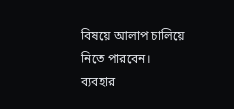বিষয়ে আলাপ চালিয়ে নিতে পারবেন।
ব্যবহার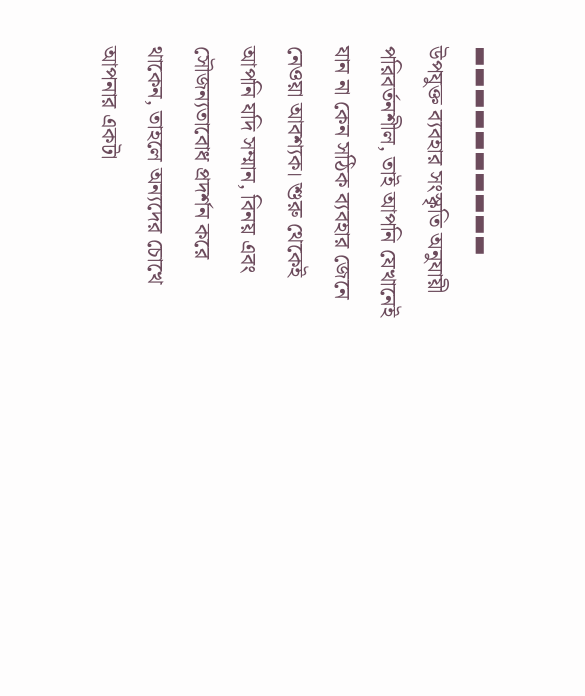▬▬▬▬▬▬▬▬▬▬
উপযুক্ত ব্যবহার সংস্কৃতি অনুযায়ী পরিবর্তনশীল, তাই আপনি যেখানেই যান না কেন সঠিক ব্যবহার জেনে নেওয়া আবশ্যক। শুরু থেকেই আপনি যদি সম্মান, বিনয় এবং সৌজন্যতাবোধ প্রদর্শন করে থাকেন, তাহলে অন্যদের চোখে আপনার একটা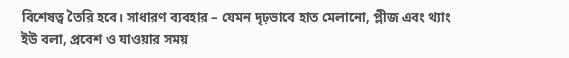বিশেষত্ব তৈরি হবে। সাধারণ ব্যবহার – যেমন দৃঢ়ভাবে হাত মেলানো, প্লীজ এবং থ্যাং ইউ বলা, প্রবেশ ও যাওয়ার সময়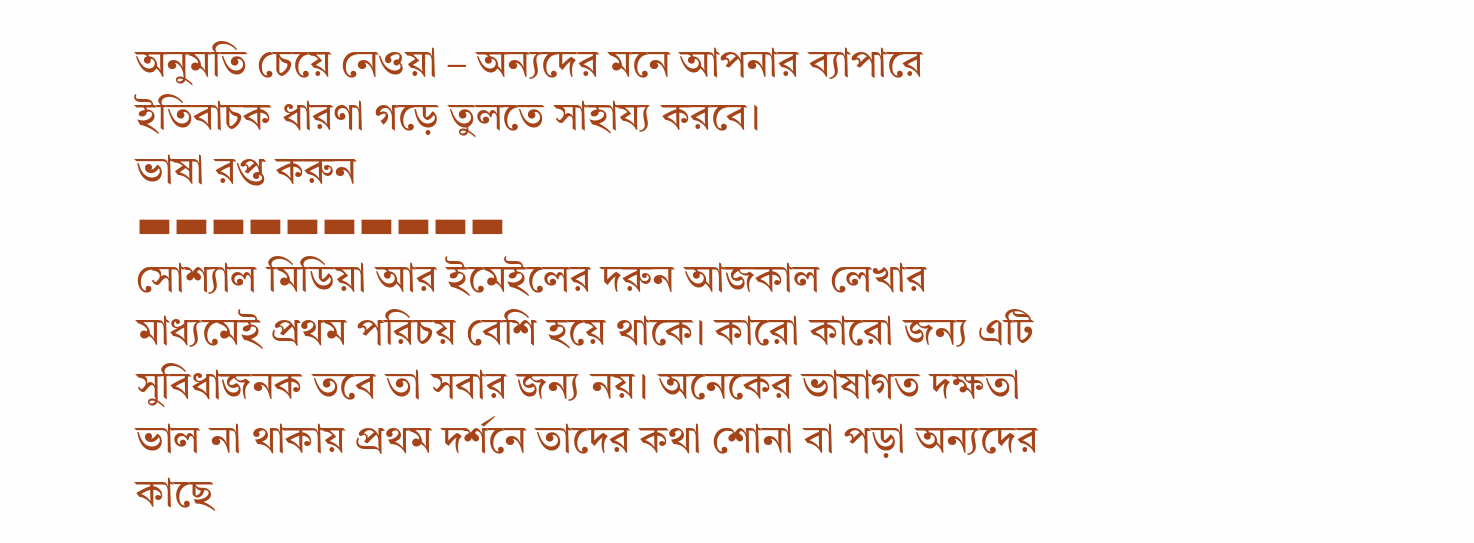অনুমতি চেয়ে নেওয়া – অন্যদের মনে আপনার ব্যাপারে ইতিবাচক ধারণা গড়ে তুলতে সাহায্য করবে।
ভাষা রপ্ত করুন
▬▬▬▬▬▬▬▬▬▬
সোশ্যাল মিডিয়া আর ইমেইলের দরুন আজকাল লেখার মাধ্যমেই প্রথম পরিচয় বেশি হয়ে থাকে। কারো কারো জন্য এটি সুবিধাজনক তবে তা সবার জন্য নয়। অনেকের ভাষাগত দক্ষতা ভাল না থাকায় প্রথম দর্শনে তাদের কথা শোনা বা পড়া অন্যদের কাছে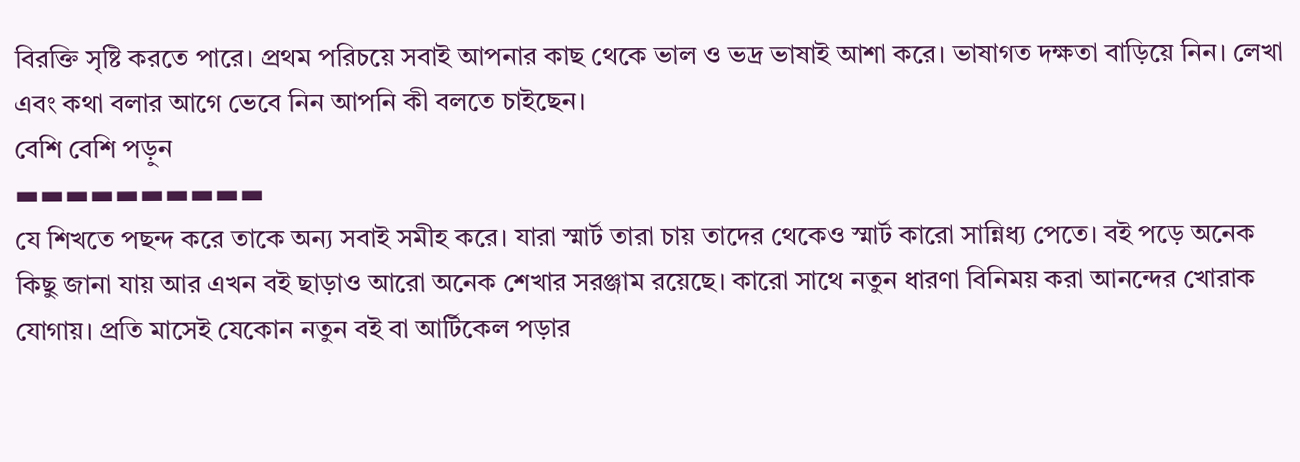বিরক্তি সৃষ্টি করতে পারে। প্রথম পরিচয়ে সবাই আপনার কাছ থেকে ভাল ও ভদ্র ভাষাই আশা করে। ভাষাগত দক্ষতা বাড়িয়ে নিন। লেখা এবং কথা বলার আগে ভেবে নিন আপনি কী বলতে চাইছেন।
বেশি বেশি পড়ুন
▬▬▬▬▬▬▬▬▬▬
যে শিখতে পছন্দ করে তাকে অন্য সবাই সমীহ করে। যারা স্মার্ট তারা চায় তাদের থেকেও স্মার্ট কারো সান্নিধ্য পেতে। বই পড়ে অনেক কিছু জানা যায় আর এখন বই ছাড়াও আরো অনেক শেখার সরঞ্জাম রয়েছে। কারো সাথে নতুন ধারণা বিনিময় করা আনন্দের খোরাক যোগায়। প্রতি মাসেই যেকোন নতুন বই বা আর্টিকেল পড়ার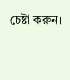চেষ্টা করুন।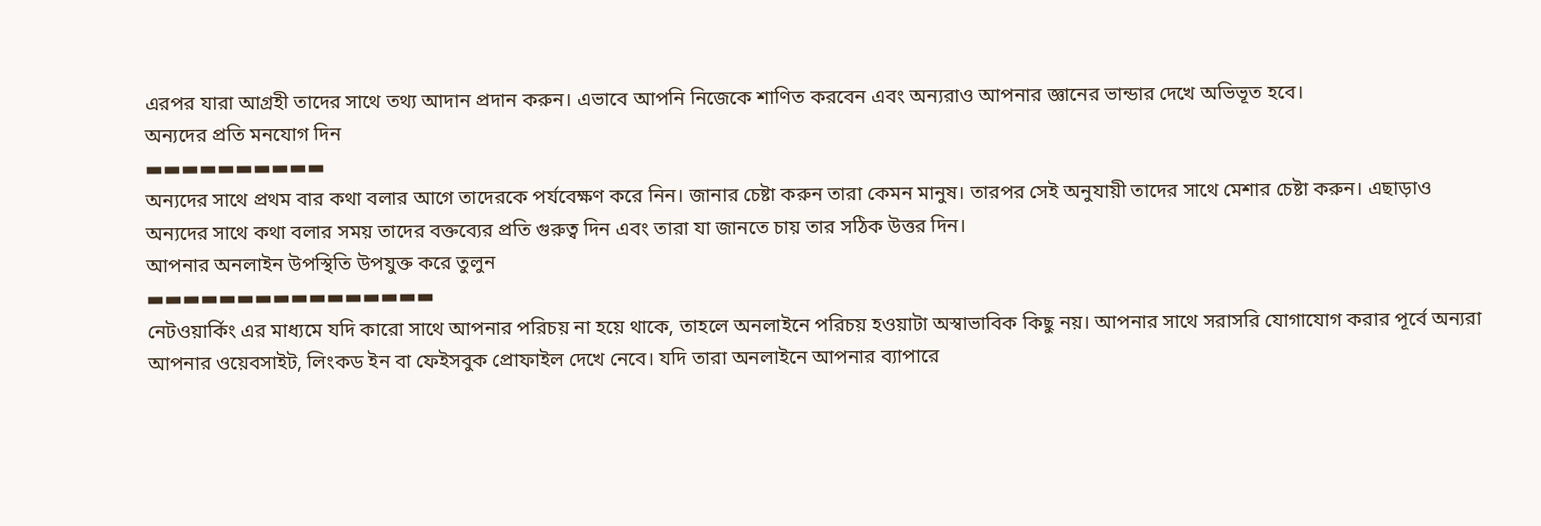এরপর যারা আগ্রহী তাদের সাথে তথ্য আদান প্রদান করুন। এভাবে আপনি নিজেকে শাণিত করবেন এবং অন্যরাও আপনার জ্ঞানের ভান্ডার দেখে অভিভূত হবে।
অন্যদের প্রতি মনযোগ দিন
▬▬▬▬▬▬▬▬▬▬
অন্যদের সাথে প্রথম বার কথা বলার আগে তাদেরকে পর্যবেক্ষণ করে নিন। জানার চেষ্টা করুন তারা কেমন মানুষ। তারপর সেই অনুযায়ী তাদের সাথে মেশার চেষ্টা করুন। এছাড়াও অন্যদের সাথে কথা বলার সময় তাদের বক্তব্যের প্রতি গুরুত্ব দিন এবং তারা যা জানতে চায় তার সঠিক উত্তর দিন।
আপনার অনলাইন উপস্থিতি উপযুক্ত করে তুলুন
▬▬▬▬▬▬▬▬▬▬▬▬▬▬▬▬
নেটওয়ার্কিং এর মাধ্যমে যদি কারো সাথে আপনার পরিচয় না হয়ে থাকে, তাহলে অনলাইনে পরিচয় হওয়াটা অস্বাভাবিক কিছু নয়। আপনার সাথে সরাসরি যোগাযোগ করার পূর্বে অন্যরা আপনার ওয়েবসাইট, লিংকড ইন বা ফেইসবুক প্রোফাইল দেখে নেবে। যদি তারা অনলাইনে আপনার ব্যাপারে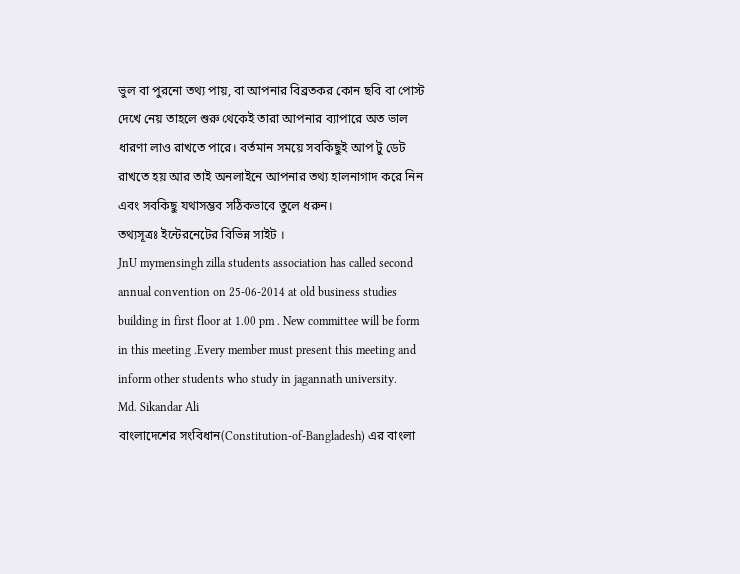ভুল বা পুরনো তথ্য পায়, বা আপনার বিব্রতকর কোন ছবি বা পোস্ট দেখে নেয় তাহলে শুরু থেকেই তারা আপনার ব্যাপারে অত ভাল ধারণা লাও রাখতে পারে। বর্তমান সময়ে সবকিছুই আপ টু ডেট রাখতে হয় আর তাই অনলাইনে আপনার তথ্য হালনাগাদ করে নিন এবং সবকিছু যথাসম্ভব সঠিকভাবে তুলে ধরুন।
তথ্যসূত্রঃ ইন্টেরনেটের বিভিন্ন সাইট ।
JnU mymensingh zilla students association has called second annual convention on 25-06-2014 at old business studies building in first floor at 1.00 pm . New committee will be form in this meeting .Every member must present this meeting and inform other students who study in jagannath university.
Md. Sikandar Ali
বাংলাদেশের সংবিধান(Constitution-of-Bangladesh) এর বাংলা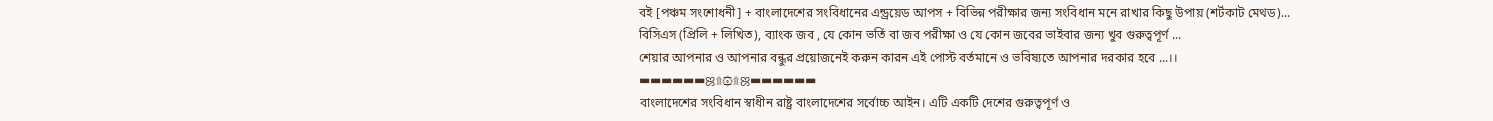বই [পঞ্চম সংশোধনী] + বাংলাদেশের সংবিধানের এন্ড্রয়েড আপস + বিভিন্ন পরীক্ষার জন্য সংবিধান মনে রাখার কিছু উপায় (শর্টকাট মেথড)...
বিসিএস (প্রিলি + লিখিত), ব্যাংক জব , যে কোন ভর্তি বা জব পরীক্ষা ও যে কোন জবের ভাইবার জন্য খুব গুরুত্বপূর্ণ ...
শেয়ার আপনার ও আপনার বন্ধুর প্রয়োজনেই করুন কারন এই পোস্ট বর্তমানে ও ভবিষ্যতে আপনার দরকার হবে ...।।
▬▬▬▬▬▬ஜ۩۞۩ஜ▬▬▬▬▬▬
বাংলাদেশের সংবিধান স্বাধীন রাষ্ট্র বাংলাদেশের সর্বোচ্চ আইন। এটি একটি দেশের গুরুত্বপূর্ণ ও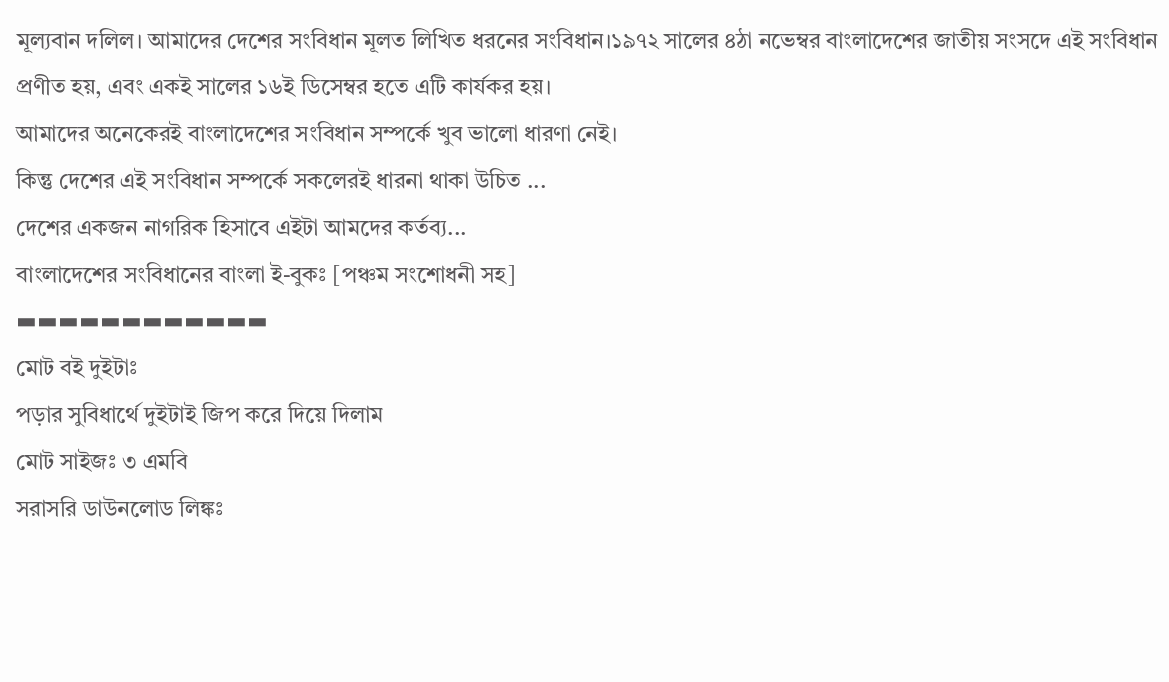মূল্যবান দলিল। আমাদের দেশের সংবিধান মূলত লিখিত ধরনের সংবিধান।১৯৭২ সালের ৪ঠা নভেম্বর বাংলাদেশের জাতীয় সংসদে এই সংবিধান প্রণীত হয়, এবং একই সালের ১৬ই ডিসেম্বর হতে এটি কার্যকর হয়।
আমাদের অনেকেরই বাংলাদেশের সংবিধান সম্পর্কে খুব ভালো ধারণা নেই।
কিন্তু দেশের এই সংবিধান সম্পর্কে সকলেরই ধারনা থাকা উচিত ...
দেশের একজন নাগরিক হিসাবে এইটা আমদের কর্তব্য...
বাংলাদেশের সংবিধানের বাংলা ই-বুকঃ [পঞ্চম সংশোধনী সহ]
▬▬▬▬▬▬▬▬▬▬▬▬
মোট বই দুইটাঃ
পড়ার সুবিধার্থে দুইটাই জিপ করে দিয়ে দিলাম
মোট সাইজঃ ৩ এমবি
সরাসরি ডাউনলোড লিঙ্কঃ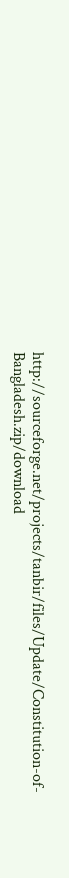http://sourceforge.net/projects/tanbir/files/Update/Constitution-of-Bangladesh.zip/download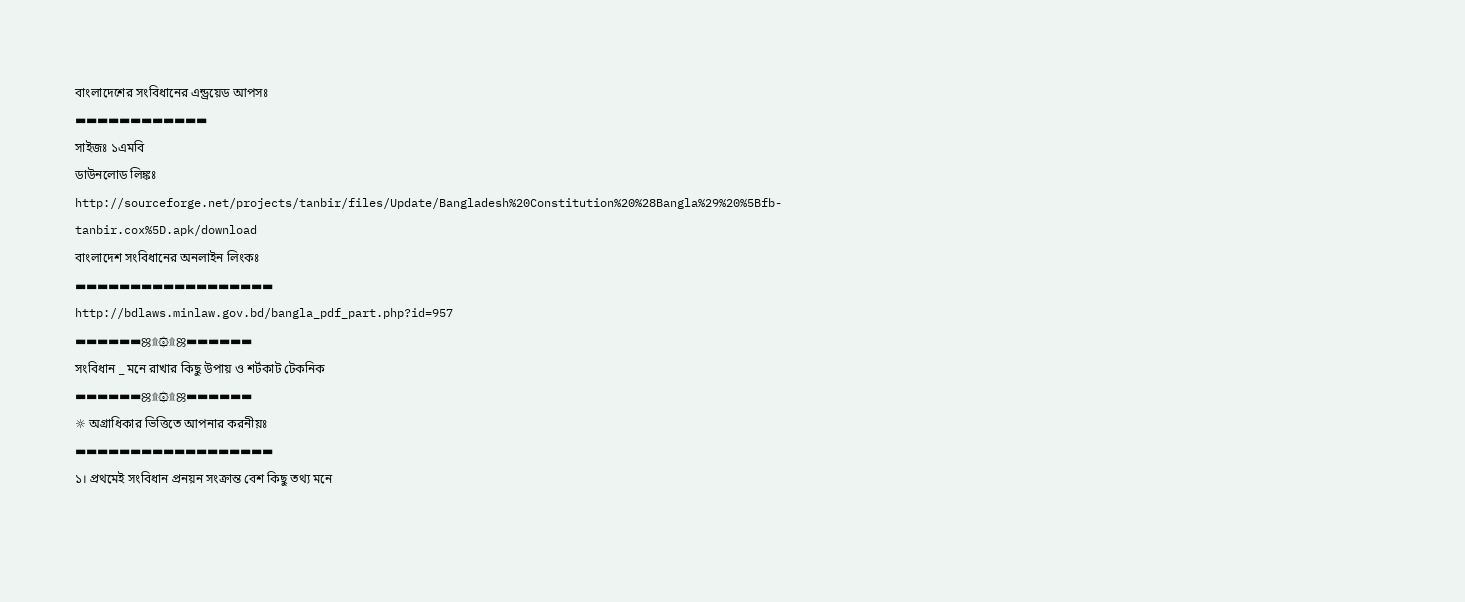বাংলাদেশের সংবিধানের এন্ড্রয়েড আপসঃ
▬▬▬▬▬▬▬▬▬▬▬▬
সাইজঃ ১এমবি
ডাউনলোড লিঙ্কঃ
http://sourceforge.net/projects/tanbir/files/Update/Bangladesh%20Constitution%20%28Bangla%29%20%5Bfb-tanbir.cox%5D.apk/download
বাংলাদেশ সংবিধানের অনলাইন লিংকঃ
▬▬▬▬▬▬▬▬▬▬▬▬▬▬▬▬▬▬
http://bdlaws.minlaw.gov.bd/bangla_pdf_part.php?id=957
▬▬▬▬▬▬ஜ۩۞۩ஜ▬▬▬▬▬▬
সংবিধান _ মনে রাখার কিছু উপায় ও শর্টকাট টেকনিক
▬▬▬▬▬▬ஜ۩۞۩ஜ▬▬▬▬▬▬
☼ অগ্রাধিকার ভিত্তিতে আপনার করনীয়ঃ
▬▬▬▬▬▬▬▬▬▬▬▬▬▬▬▬▬▬
১। প্রথমেই সংবিধান প্রনয়ন সংক্রান্ত বেশ কিছু তথ্য মনে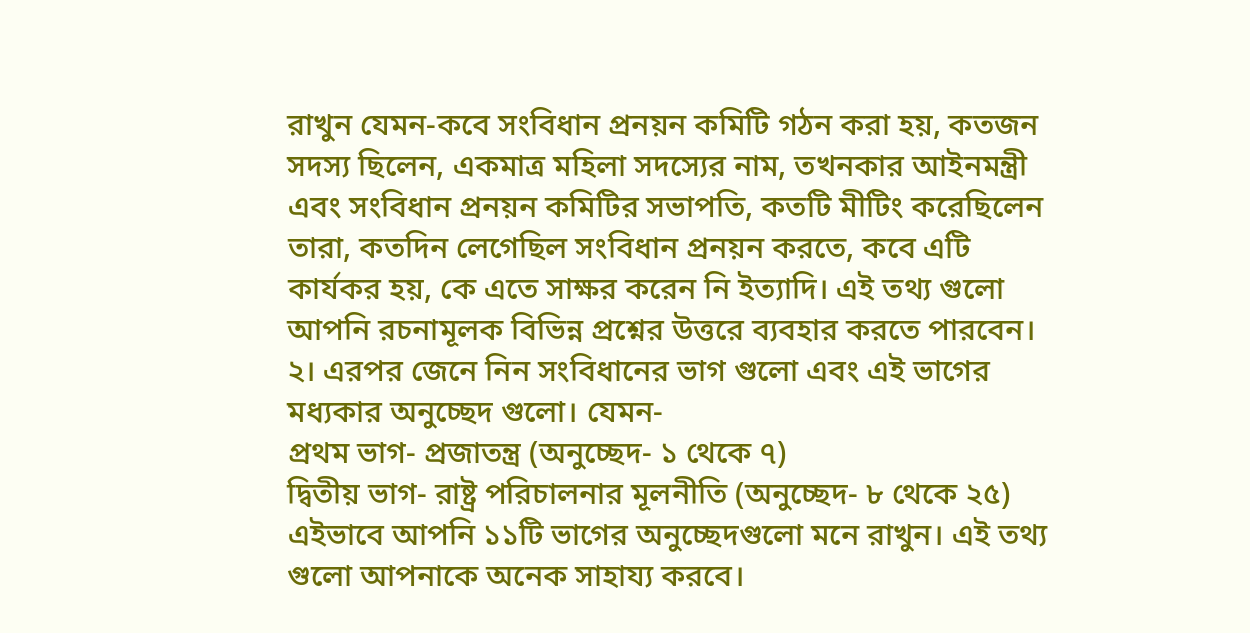রাখুন যেমন-কবে সংবিধান প্রনয়ন কমিটি গঠন করা হয়, কতজন সদস্য ছিলেন, একমাত্র মহিলা সদস্যের নাম, তখনকার আইনমন্ত্রী এবং সংবিধান প্রনয়ন কমিটির সভাপতি, কতটি মীটিং করেছিলেন তারা, কতদিন লেগেছিল সংবিধান প্রনয়ন করতে, কবে এটি কার্যকর হয়, কে এতে সাক্ষর করেন নি ইত্যাদি। এই তথ্য গুলো আপনি রচনামূলক বিভিন্ন প্রশ্নের উত্তরে ব্যবহার করতে পারবেন।
২। এরপর জেনে নিন সংবিধানের ভাগ গুলো এবং এই ভাগের মধ্যকার অনুচ্ছেদ গুলো। যেমন-
প্রথম ভাগ- প্রজাতন্ত্র (অনুচ্ছেদ- ১ থেকে ৭)
দ্বিতীয় ভাগ- রাষ্ট্র পরিচালনার মূলনীতি (অনুচ্ছেদ- ৮ থেকে ২৫)
এইভাবে আপনি ১১টি ভাগের অনুচ্ছেদগুলো মনে রাখুন। এই তথ্য গুলো আপনাকে অনেক সাহায্য করবে।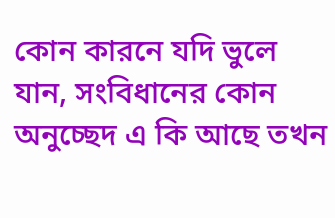কোন কারনে যদি ভুলে যান, সংবিধানের কোন অনুচ্ছেদ এ কি আছে তখন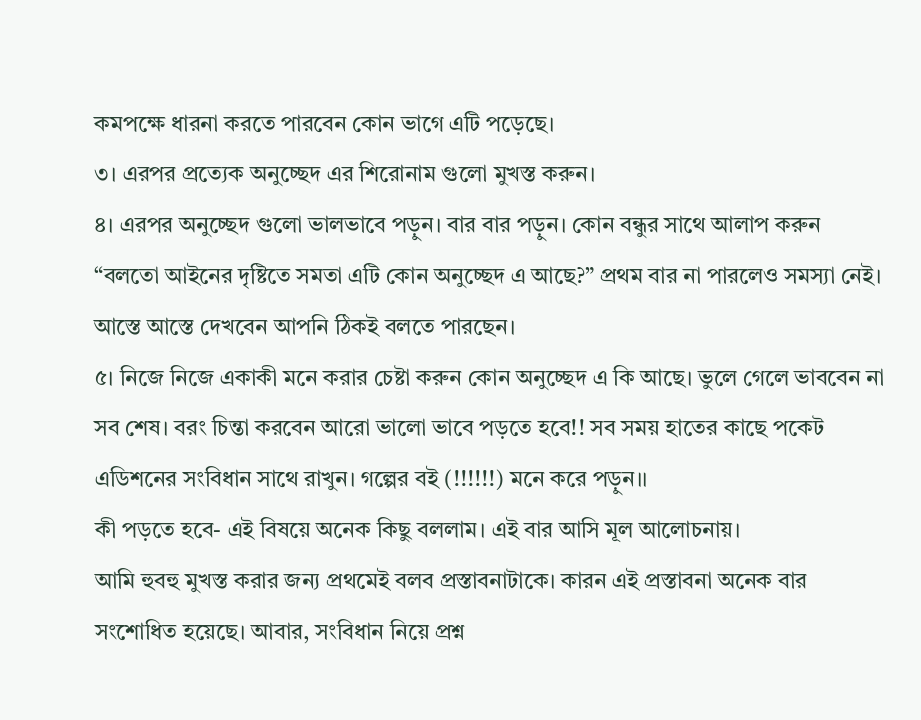কমপক্ষে ধারনা করতে পারবেন কোন ভাগে এটি পড়েছে।
৩। এরপর প্রত্যেক অনুচ্ছেদ এর শিরোনাম গুলো মুখস্ত করুন।
৪। এরপর অনুচ্ছেদ গুলো ভালভাবে পড়ুন। বার বার পড়ুন। কোন বন্ধুর সাথে আলাপ করুন “বলতো আইনের দৃষ্টিতে সমতা এটি কোন অনুচ্ছেদ এ আছে?” প্রথম বার না পারলেও সমস্যা নেই। আস্তে আস্তে দেখবেন আপনি ঠিকই বলতে পারছেন।
৫। নিজে নিজে একাকী মনে করার চেষ্টা করুন কোন অনুচ্ছেদ এ কি আছে। ভুলে গেলে ভাববেন না সব শেষ। বরং চিন্তা করবেন আরো ভালো ভাবে পড়তে হবে!! সব সময় হাতের কাছে পকেট এডিশনের সংবিধান সাথে রাখুন। গল্পের বই (!!!!!!) মনে করে পড়ুন।।
কী পড়তে হবে- এই বিষয়ে অনেক কিছু বললাম। এই বার আসি মূল আলোচনায়।
আমি হুবহু মুখস্ত করার জন্য প্রথমেই বলব প্রস্তাবনাটাকে। কারন এই প্রস্তাবনা অনেক বার সংশোধিত হয়েছে। আবার, সংবিধান নিয়ে প্রশ্ন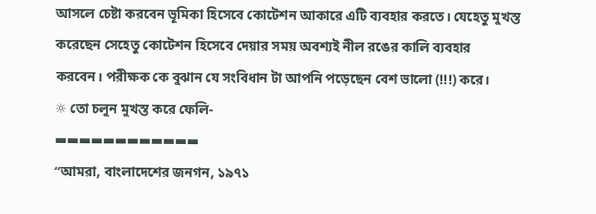আসলে চেষ্টা করবেন ভূমিকা হিসেবে কোটেশন আকারে এটি ব্যবহার করতে। যেহেতু মুখস্ত করেছেন সেহেতু কোটেশন হিসেবে দেয়ার সময় অবশ্যই নীল রঙের কালি ব্যবহার করবেন। পরীক্ষক কে বুঝান যে সংবিধান টা আপনি পড়েছেন বেশ ভালো (!!!) করে।
☼ তো চলুন মুখস্ত করে ফেলি-
▬▬▬▬▬▬▬▬▬▬▬▬
“আমরা, বাংলাদেশের জনগন, ১৯৭১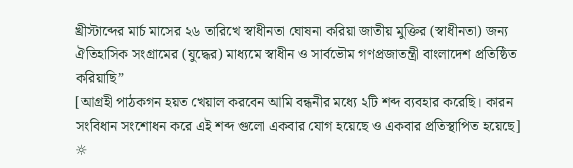খ্রীস্টাব্দের মার্চ মাসের ২৬ তারিখে স্বাধীনতা ঘোষনা করিয়া জাতীয় মুক্তির (স্বাধীনতা) জন্য ঐতিহাসিক সংগ্রামের (যুদ্ধের) মাধ্যমে স্বাধীন ও সার্বভৌম গণপ্রজাতন্ত্রী বাংলাদেশ প্রতিষ্ঠিত করিয়াছি”
[আগ্রহী পাঠকগন হয়ত খেয়াল করবেন আমি বন্ধনীর মধ্যে ২টি শব্দ ব্যবহার করেছি। কারন সংবিধান সংশোধন করে এই শব্দ গুলো একবার যোগ হয়েছে ও একবার প্রতিস্থাপিত হয়েছে]
☼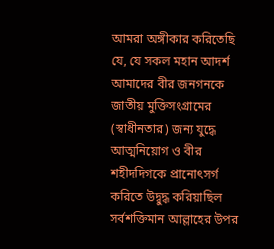আমরা অঙ্গীকার করিতেছি যে, যে সকল মহান আদর্শ আমাদের বীর জনগনকে জাতীয় মুক্তিসংগ্রামের (স্বাধীনতার) জন্য যুদ্ধে আত্মনিয়োগ ও বীর শহীদদিগকে প্রানোৎসর্গ করিতে উদ্বুদ্ধ করিয়াছিল সর্বশক্তিমান আল্লাহের উপর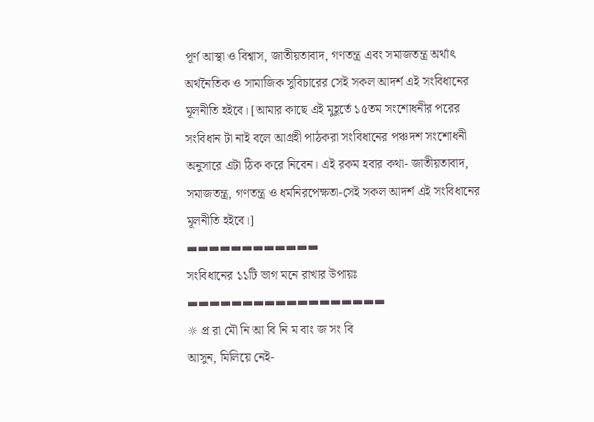পূর্ণ আস্থা ও বিশ্বাস, জাতীয়তাবাদ, গণতন্ত্র এবং সমাজতন্ত্র অর্থাৎ অর্থনৈতিক ও সামাজিক সুবিচারের সেই সকল আদর্শ এই সংবিধানের মূলনীতি হইবে। [আমার কাছে এই মুহূর্তে ১৫তম সংশোধনীর পরের সংবিধান টা নাই বলে আগ্রহী পাঠকরা সংবিধানের পঞ্চদশ সংশোধনী অনুসারে এটা ঠিক করে নিবেন। এই রকম হবার কথা- জাতীয়তাবাদ, সমাজতন্ত্র, গণতন্ত্র ও ধর্মনিরপেক্ষতা-সেই সকল আদর্শ এই সংবিধানের মূলনীতি হইবে।]
▬▬▬▬▬▬▬▬▬▬▬▬
সংবিধানের ১১টি ভাগ মনে রাখার উপায়ঃ
▬▬▬▬▬▬▬▬▬▬▬▬▬▬▬▬▬▬
☼ প্র রা মৌ নি আ বি নি ম বাং জ সং বি
আসুন, মিলিয়ে নেই-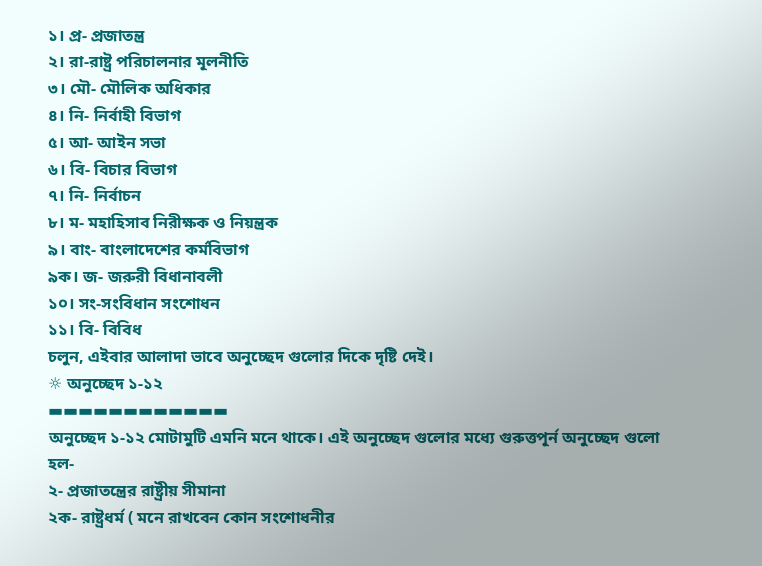১। প্র- প্রজাতন্ত্র
২। রা-রাষ্ট্র পরিচালনার মূলনীতি
৩। মৌ- মৌলিক অধিকার
৪। নি- নির্বাহী বিভাগ
৫। আ- আইন সভা
৬। বি- বিচার বিভাগ
৭। নি- নির্বাচন
৮। ম- মহাহিসাব নিরীক্ষক ও নিয়ন্ত্রক
৯। বাং- বাংলাদেশের কর্মবিভাগ
৯ক। জ- জরুরী বিধানাবলী
১০। সং-সংবিধান সংশোধন
১১। বি- বিবিধ
চলুন, এইবার আলাদা ভাবে অনুচ্ছেদ গুলোর দিকে দৃষ্টি দেই।
☼ অনুচ্ছেদ ১-১২
▬▬▬▬▬▬▬▬▬▬▬▬
অনুচ্ছেদ ১-১২ মোটামুটি এমনি মনে থাকে। এই অনুচ্ছেদ গুলোর মধ্যে গুরুত্তপূর্ন অনুচ্ছেদ গুলো হল-
২- প্রজাতন্ত্রের রাষ্ট্রীয় সীমানা
২ক- রাষ্ট্রধর্ম ( মনে রাখবেন কোন সংশোধনীর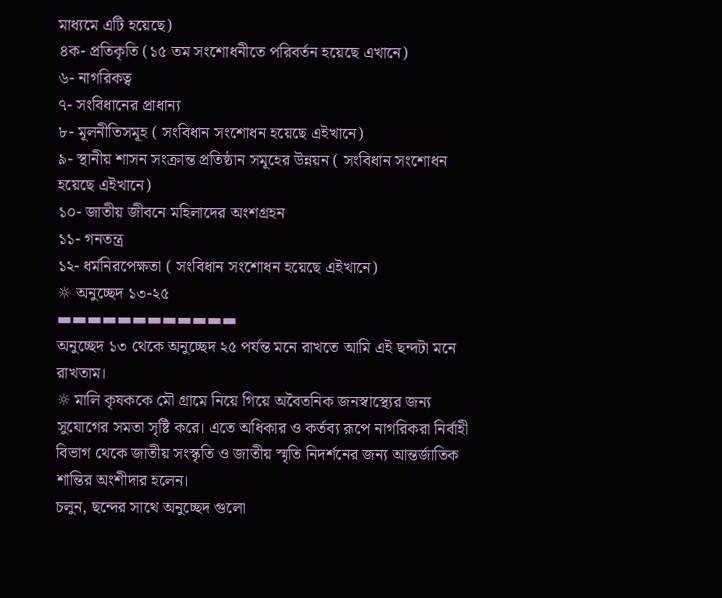মাধ্যমে এটি হয়েছে)
৪ক- প্রতিকৃতি (১৫ তম সংশোধনীতে পরিবর্তন হয়েছে এখানে)
৬- নাগরিকত্ব
৭- সংবিধানের প্রাধান্য
৮- মূলনীতিসমূহ ( সংবিধান সংশোধন হয়েছে এইখানে)
৯- স্থানীয় শাসন সংক্রান্ত প্রতিষ্ঠান সমূহের উন্নয়ন ( সংবিধান সংশোধন হয়েছে এইখানে)
১০- জাতীয় জীবনে মহিলাদের অংশগ্রহন
১১- গনতন্ত্র
১২- ধর্মনিরপেক্ষতা ( সংবিধান সংশোধন হয়েছে এইখানে)
☼ অনুচ্ছেদ ১৩-২৫
▬▬▬▬▬▬▬▬▬▬▬▬
অনুচ্ছেদ ১৩ থেকে অনুচ্ছেদ ২৫ পর্যন্ত মনে রাখতে আমি এই ছন্দটা মনে রাখতাম।
☼ মালি কৃষককে মৌ গ্রামে নিয়ে গিয়ে অবৈতনিক জনস্বাস্থ্যের জন্য সুযোগের সমতা সৃষ্টি করে। এতে অধিকার ও কর্তব্য রূপে নাগরিকরা নির্বাহী বিভাগ থেকে জাতীয় সংস্কৃতি ও জাতীয় স্মৃতি নিদর্শনের জন্য আন্তর্জাতিক শান্তির অংশীদার হলেন।
চলুন, ছন্দের সাথে অনুচ্ছেদ গুলো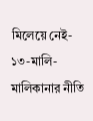মিলেয়ে নেই-
১৩-মালি- মালিকানার নীতি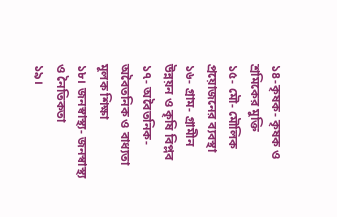১৪-কৃষক- কৃষক ও শ্রমিকের মুক্তি
১৫- মৌ- মৌলিক প্রয়োজনের ব্যবস্থা
১৬- গ্রাম- গ্রামীন উন্নয়ন ও কৃষি বিপ্লব
১৭- অবৈতনিক- অবৈতনিক ও বাধ্যতা মূলক শিক্ষা
১৮। জনস্বাস্থ্য- জনস্বাস্থ্য ও নৈতিকতা
১৯।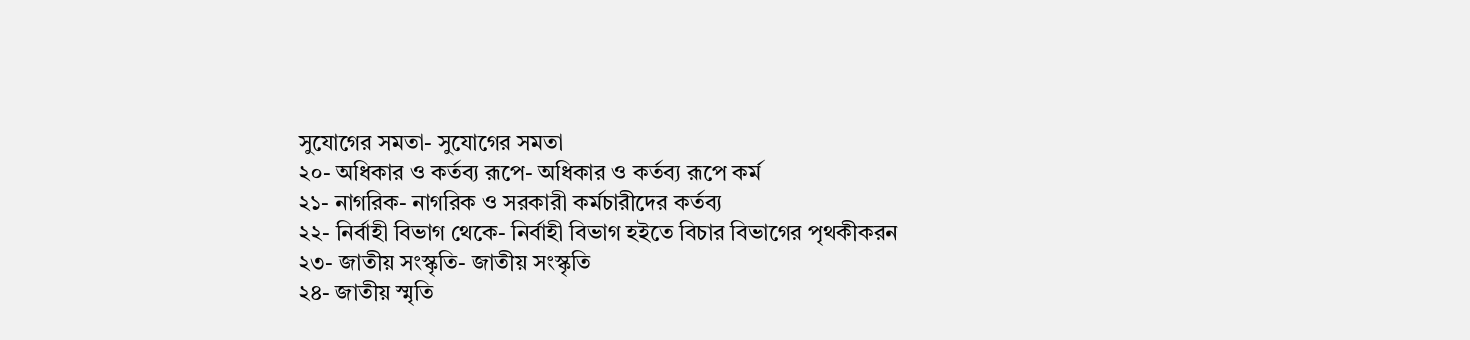সুযোগের সমতা- সুযোগের সমতা
২০- অধিকার ও কর্তব্য রূপে- অধিকার ও কর্তব্য রূপে কর্ম
২১- নাগরিক- নাগরিক ও সরকারী কর্মচারীদের কর্তব্য
২২- নির্বাহী বিভাগ থেকে- নির্বাহী বিভাগ হইতে বিচার বিভাগের পৃথকীকরন
২৩- জাতীয় সংস্কৃতি- জাতীয় সংস্কৃতি
২৪- জাতীয় স্মৃতি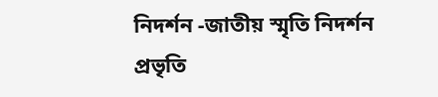নিদর্শন -জাতীয় স্মৃতি নিদর্শন প্রভৃতি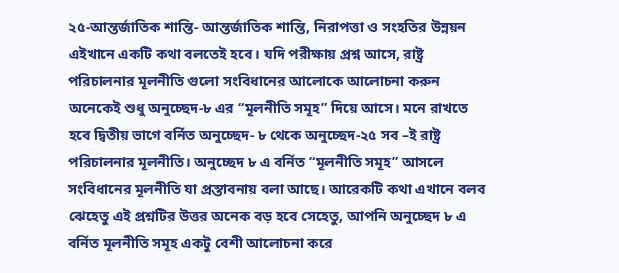২৫-আন্তর্জাতিক শান্তি- আন্তর্জাতিক শান্তি, নিরাপত্তা ও সংহতির উন্নয়ন
এইখানে একটি কথা বলতেই হবে। যদি পরীক্ষায় প্রশ্ন আসে, রাষ্ট্র পরিচালনার মূলনীতি গুলো সংবিধানের আলোকে আলোচনা করুন অনেকেই শুধু অনুচ্ছেদ-৮ এর “মূলনীতি সমূহ” দিয়ে আসে। মনে রাখতে হবে দ্বিতীয় ভাগে বর্নিত অনুচ্ছেদ- ৮ থেকে অনুচ্ছেদ-২৫ সব –ই রাষ্ট্র পরিচালনার মূলনীতি। অনুচ্ছেদ ৮ এ বর্নিত “মূলনীতি সমূহ” আসলে সংবিধানের মূলনীতি যা প্রস্তাবনায় বলা আছে। আরেকটি কথা এখানে বলব ঝেহেতু এই প্রশ্নটির উত্তর অনেক বড় হবে সেহেতু, আপনি অনুচ্ছেদ ৮ এ বর্নিত মূলনীতি সমূহ একটু বেশী আলোচনা করে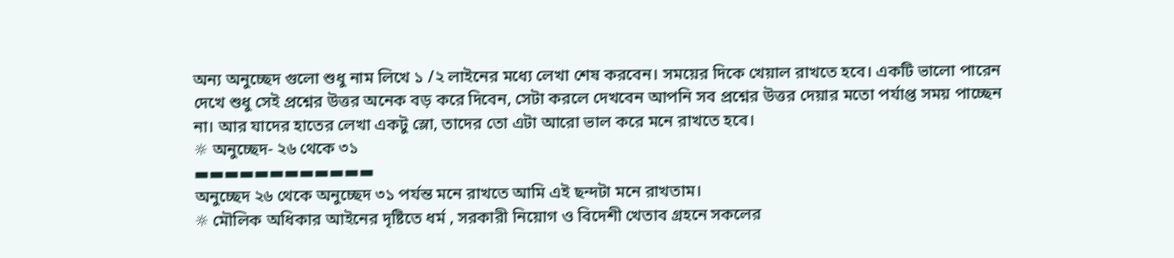অন্য অনুচ্ছেদ গুলো শুধু নাম লিখে ১ /২ লাইনের মধ্যে লেখা শেষ করবেন। সময়ের দিকে খেয়াল রাখতে হবে। একটি ভালো পারেন দেখে শুধু সেই প্রশ্নের উত্তর অনেক বড় করে দিবেন, সেটা করলে দেখবেন আপনি সব প্রশ্নের উত্তর দেয়ার মতো পর্যাপ্ত সময় পাচ্ছেন না। আর যাদের হাতের লেখা একটু স্লো, তাদের তো এটা আরো ভাল করে মনে রাখতে হবে।
☼ অনুচ্ছেদ- ২৬ থেকে ৩১
▬▬▬▬▬▬▬▬▬▬▬▬
অনুচ্ছেদ ২৬ থেকে অনুচ্ছেদ ৩১ পর্যন্ত মনে রাখতে আমি এই ছন্দটা মনে রাখতাম।
☼ মৌলিক অধিকার আইনের দৃষ্টিতে ধর্ম , সরকারী নিয়োগ ও বিদেশী খেতাব গ্রহনে সকলের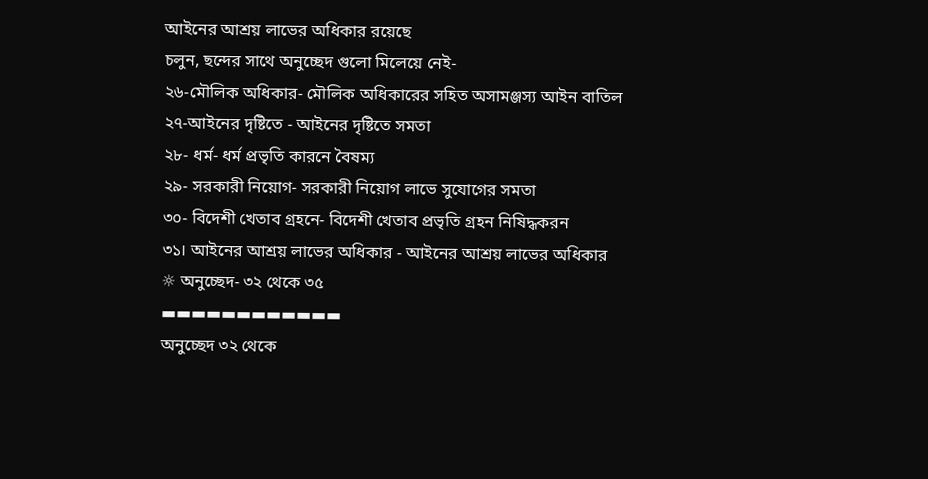আইনের আশ্রয় লাভের অধিকার রয়েছে
চলুন, ছন্দের সাথে অনুচ্ছেদ গুলো মিলেয়ে নেই-
২৬-মৌলিক অধিকার- মৌলিক অধিকারের সহিত অসামঞ্জস্য আইন বাতিল
২৭-আইনের দৃষ্টিতে - আইনের দৃষ্টিতে সমতা
২৮- ধর্ম- ধর্ম প্রভৃতি কারনে বৈষম্য
২৯- সরকারী নিয়োগ- সরকারী নিয়োগ লাভে সুযোগের সমতা
৩০- বিদেশী খেতাব গ্রহনে- বিদেশী খেতাব প্রভৃতি গ্রহন নিষিদ্ধকরন
৩১। আইনের আশ্রয় লাভের অধিকার - আইনের আশ্রয় লাভের অধিকার
☼ অনুচ্ছেদ- ৩২ থেকে ৩৫
▬▬▬▬▬▬▬▬▬▬▬▬
অনুচ্ছেদ ৩২ থেকে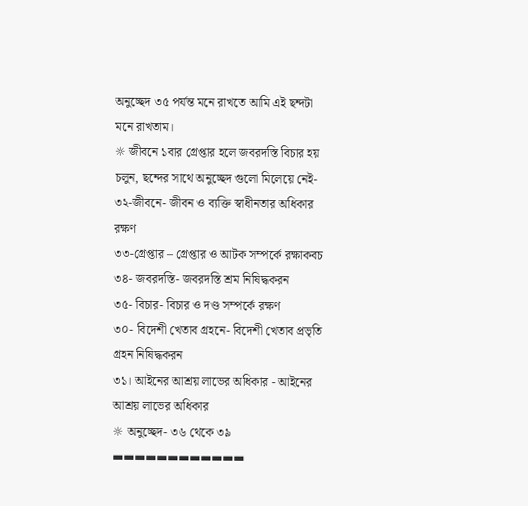অনুচ্ছেদ ৩৫ পর্যন্ত মনে রাখতে আমি এই ছন্দটা মনে রাখতাম।
☼ জীবনে ১বার গ্রেপ্তার হলে জবরদস্তি বিচার হয়
চলুন, ছন্দের সাথে অনুচ্ছেদ গুলো মিলেয়ে নেই-
৩২-জীবনে- জীবন ও ব্যক্তি স্বাধীনতার অধিকার রক্ষণ
৩৩-গ্রেপ্তার – গ্রেপ্তার ও আটক সম্পর্কে রক্ষাকবচ
৩৪- জবরদস্তি- জবরদস্তি শ্রম নিষিদ্ধকরন
৩৫- বিচার- বিচার ও দণ্ড সম্পর্কে রক্ষণ
৩০- বিদেশী খেতাব গ্রহনে- বিদেশী খেতাব প্রভৃতি গ্রহন নিষিদ্ধকরন
৩১। আইনের আশ্রয় লাভের অধিকার - আইনের আশ্রয় লাভের অধিকার
☼ অনুচ্ছেদ- ৩৬ থেকে ৩৯
▬▬▬▬▬▬▬▬▬▬▬▬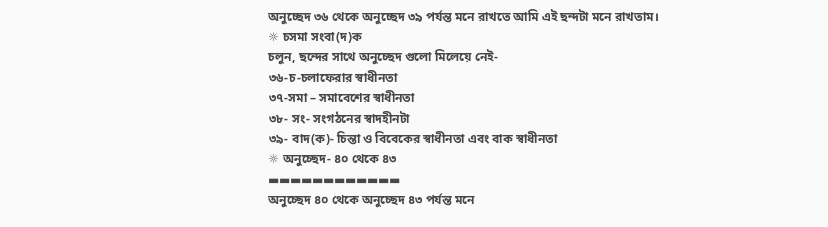অনুচ্ছেদ ৩৬ থেকে অনুচ্ছেদ ৩৯ পর্যন্ত মনে রাখতে আমি এই ছন্দটা মনে রাখতাম।
☼ চসমা সংবা(দ)ক
চলুন, ছন্দের সাথে অনুচ্ছেদ গুলো মিলেয়ে নেই-
৩৬-চ-চলাফেরার স্বাধীনতা
৩৭-সমা – সমাবেশের স্বাধীনতা
৩৮- সং- সংগঠনের স্বাদহীনটা
৩৯- বাদ(ক)- চিন্তা ও বিবেকের স্বাধীনতা এবং বাক স্বাধীনতা
☼ অনুচ্ছেদ- ৪০ থেকে ৪৩
▬▬▬▬▬▬▬▬▬▬▬▬
অনুচ্ছেদ ৪০ থেকে অনুচ্ছেদ ৪৩ পর্যন্ত মনে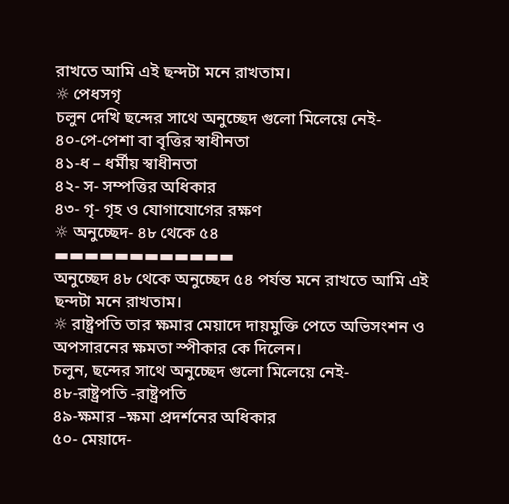রাখতে আমি এই ছন্দটা মনে রাখতাম।
☼ পেধসগৃ
চলুন দেখি ছন্দের সাথে অনুচ্ছেদ গুলো মিলেয়ে নেই-
৪০-পে-পেশা বা বৃত্তির স্বাধীনতা
৪১-ধ – ধর্মীয় স্বাধীনতা
৪২- স- সম্পত্তির অধিকার
৪৩- গৃ- গৃহ ও যোগাযোগের রক্ষণ
☼ অনুচ্ছেদ- ৪৮ থেকে ৫৪
▬▬▬▬▬▬▬▬▬▬▬▬
অনুচ্ছেদ ৪৮ থেকে অনুচ্ছেদ ৫৪ পর্যন্ত মনে রাখতে আমি এই ছন্দটা মনে রাখতাম।
☼ রাষ্ট্রপতি তার ক্ষমার মেয়াদে দায়মুক্তি পেতে অভিসংশন ও অপসারনের ক্ষমতা স্পীকার কে দিলেন।
চলুন, ছন্দের সাথে অনুচ্ছেদ গুলো মিলেয়ে নেই-
৪৮-রাষ্ট্রপতি -রাষ্ট্রপতি
৪৯-ক্ষমার –ক্ষমা প্রদর্শনের অধিকার
৫০- মেয়াদে-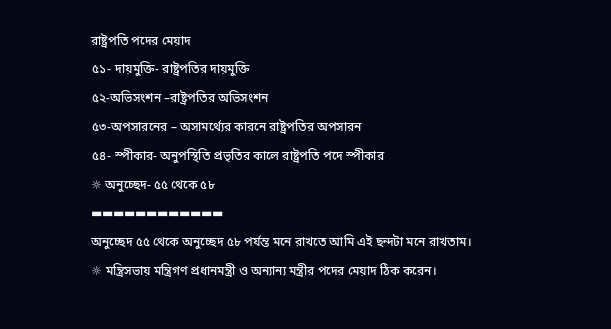রাষ্ট্রপতি পদের মেয়াদ
৫১- দায়মুক্তি- রাষ্ট্রপতির দায়মুক্তি
৫২-অভিসংশন –রাষ্ট্রপতির অভিসংশন
৫৩-অপসারনের – অসামর্থ্যের কারনে রাষ্ট্রপতির অপসারন
৫৪- স্পীকার- অনুপস্থিতি প্রভৃতির কালে রাষ্ট্রপতি পদে স্পীকার
☼ অনুচ্ছেদ- ৫৫ থেকে ৫৮
▬▬▬▬▬▬▬▬▬▬▬▬
অনুচ্ছেদ ৫৫ থেকে অনুচ্ছেদ ৫৮ পর্যন্ত মনে রাখতে আমি এই ছন্দটা মনে রাখতাম।
☼ মন্ত্রিসভায় মন্ত্রিগণ প্রধানমন্ত্রী ও অন্যান্য মন্ত্রীর পদের মেয়াদ ঠিক করেন।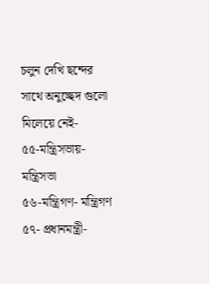চলুন দেখি ছন্দের সাথে অনুচ্ছেদ গুলো মিলেয়ে নেই-
৫৫-মন্ত্রিসভায়- মন্ত্রিসভা
৫৬-মন্ত্রিগণ- মন্ত্রিগণ
৫৭- প্রধানমন্ত্রী-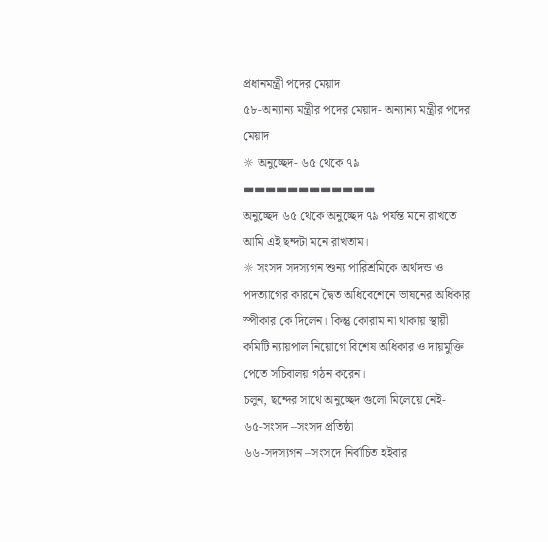প্রধানমন্ত্রী পদের মেয়াদ
৫৮-অন্যান্য মন্ত্রীর পদের মেয়াদ- অন্যান্য মন্ত্রীর পদের মেয়াদ
☼ অনুচ্ছেদ- ৬৫ থেকে ৭৯
▬▬▬▬▬▬▬▬▬▬▬▬
অনুচ্ছেদ ৬৫ থেকে অনুচ্ছেদ ৭৯ পর্যন্ত মনে রাখতে আমি এই ছন্দটা মনে রাখতাম।
☼ সংসদ সদস্যগন শুন্য পারিশ্রমিকে অর্থদন্ড ও পদত্যাগের কারনে দ্বৈত অধিবেশেনে ভাষনের অধিকার স্পীকার কে দিলেন। কিন্তু কোরাম না থাকায় স্থায়ী কমিটি ন্যায়পাল নিয়োগে বিশেষ অধিকার ও দায়মুক্তি পেতে সচিবালয় গঠন করেন।
চলুন, ছন্দের সাথে অনুচ্ছেদ গুলো মিলেয়ে নেই-
৬৫-সংসদ –সংসদ প্রতিষ্ঠা
৬৬-সদস্যগন –সংসদে নির্বাচিত হইবার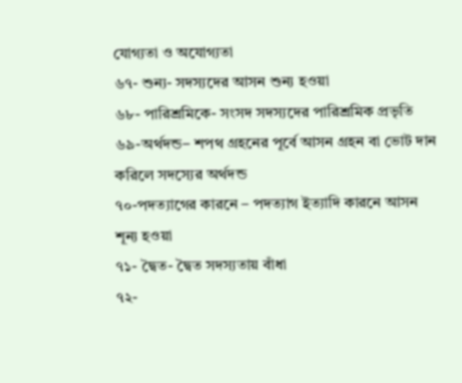যোগ্যতা ও অযোগ্যতা
৬৭- শুন্য- সদস্যদের আসন শুন্য হওয়া
৬৮- পারিশ্রমিকে- সংসদ সদস্যদের পারিশ্রমিক প্রভৃতি
৬৯-অর্থদন্ড– শপথ গ্রহনের পূর্বে আসন গ্রহন বা ভোট দান করিলে সদস্যের অর্থদন্ড
৭০-পদত্যাগের কারনে – পদত্যাগ ইত্যাদি কারনে আসন শূন্য হওয়া
৭১- দ্বৈত- দ্বৈত সদস্যতায় বাঁধা
৭২-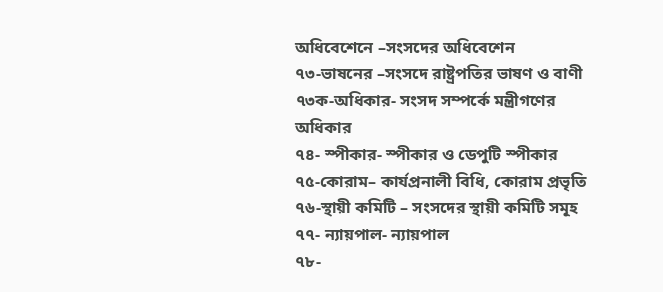অধিবেশেনে –সংসদের অধিবেশেন
৭৩-ভাষনের –সংসদে রাষ্ট্রপতির ভাষণ ও বাণী
৭৩ক-অধিকার- সংসদ সম্পর্কে মন্ত্রীগণের অধিকার
৭৪- স্পীকার- স্পীকার ও ডেপুটি স্পীকার
৭৫-কোরাম– কার্যপ্রনালী বিধি, কোরাম প্রভৃতি
৭৬-স্থায়ী কমিটি – সংসদের স্থায়ী কমিটি সমূহ
৭৭- ন্যায়পাল- ন্যায়পাল
৭৮-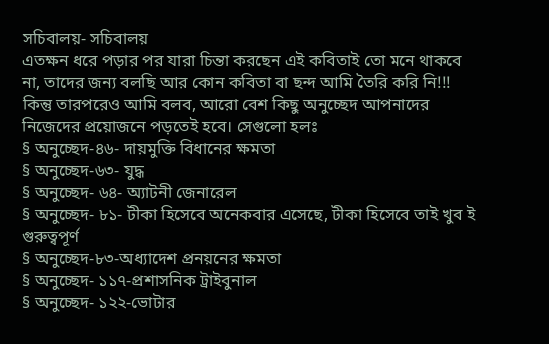সচিবালয়- সচিবালয়
এতক্ষন ধরে পড়ার পর যারা চিন্তা করছেন এই কবিতাই তো মনে থাকবে না, তাদের জন্য বলছি আর কোন কবিতা বা ছন্দ আমি তৈরি করি নি!!! কিন্তু তারপরেও আমি বলব, আরো বেশ কিছু অনুচ্ছেদ আপনাদের নিজেদের প্রয়োজনে পড়তেই হবে। সেগুলো হলঃ
§ অনুচ্ছেদ-৪৬- দায়মুক্তি বিধানের ক্ষমতা
§ অনুচ্ছেদ-৬৩- যুদ্ধ
§ অনুচ্ছেদ- ৬৪- অ্যাটনী জেনারেল
§ অনুচ্ছেদ- ৮১- টীকা হিসেবে অনেকবার এসেছে, টীকা হিসেবে তাই খুব ই গুরুত্বপূর্ণ
§ অনুচ্ছেদ-৮৩-অধ্যাদেশ প্রনয়নের ক্ষমতা
§ অনুচ্ছেদ- ১১৭-প্রশাসনিক ট্রাইবুনাল
§ অনুচ্ছেদ- ১২২-ভোটার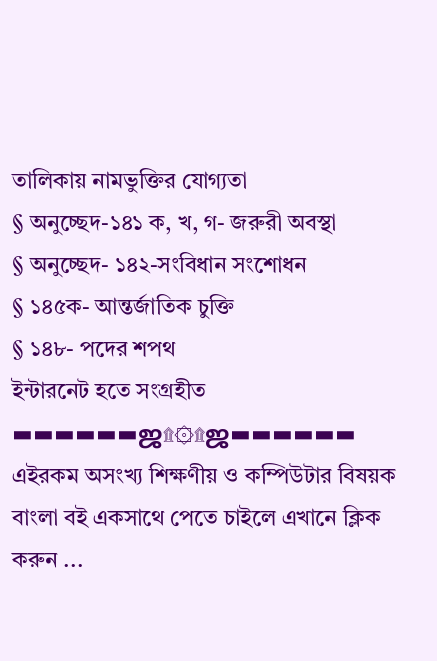তালিকায় নামভুক্তির যোগ্যতা
§ অনুচ্ছেদ-১৪১ ক, খ, গ- জরুরী অবস্থা
§ অনুচ্ছেদ- ১৪২-সংবিধান সংশোধন
§ ১৪৫ক- আন্তর্জাতিক চুক্তি
§ ১৪৮- পদের শপথ
ইন্টারনেট হতে সংগ্রহীত
▬▬▬▬▬▬ஜ۩۞۩ஜ▬▬▬▬▬▬
এইরকম অসংখ্য শিক্ষণীয় ও কম্পিউটার বিষয়ক বাংলা বই একসাথে পেতে চাইলে এখানে ক্লিক করুন ...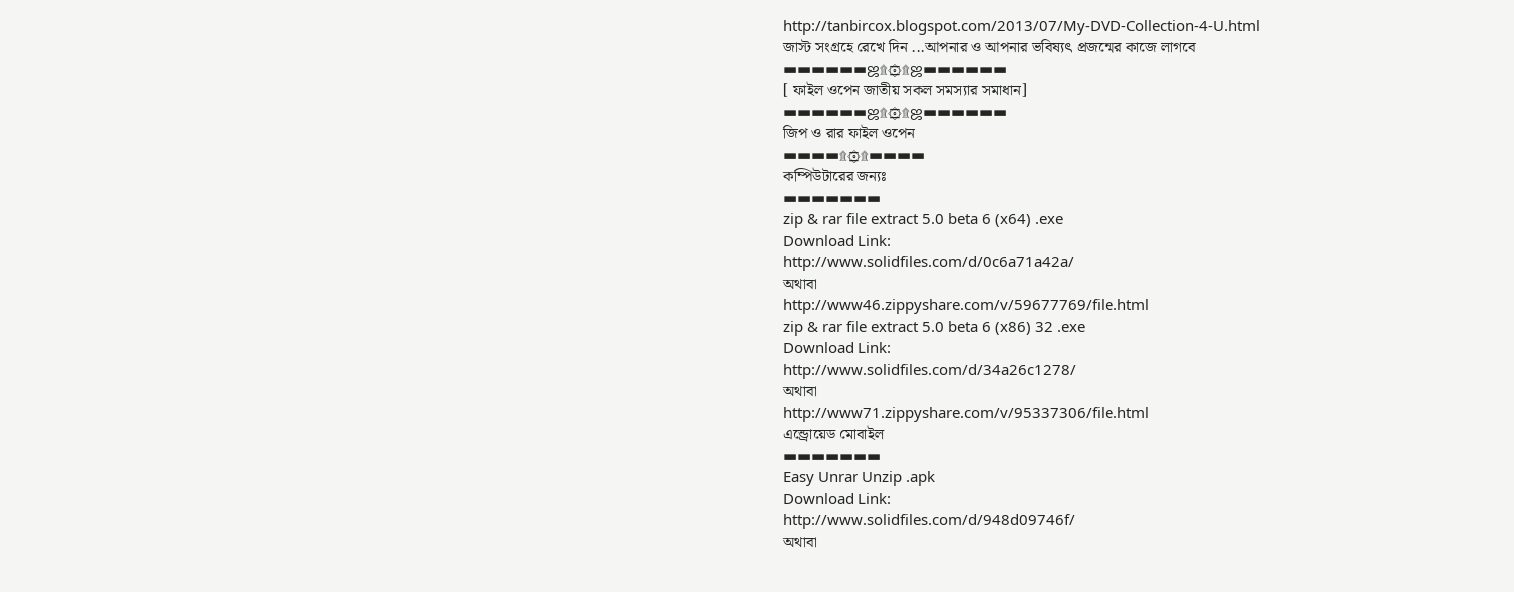http://tanbircox.blogspot.com/2013/07/My-DVD-Collection-4-U.html
জাস্ট সংগ্রহে রেখে দিন ...আপনার ও আপনার ভবিষ্যৎ প্রজন্মের কাজে লাগবে
▬▬▬▬▬▬ஜ۩۞۩ஜ▬▬▬▬▬▬
[ ফাইল ওপেন জাতীয় সকল সমস্যার সমাধান]
▬▬▬▬▬▬ஜ۩۞۩ஜ▬▬▬▬▬▬
জিপ ও রার ফাইল ওপেন
▬▬▬▬۩۞۩▬▬▬▬
কম্পিউটারের জন্যঃ
▬▬▬▬▬▬▬
zip & rar file extract 5.0 beta 6 (x64) .exe
Download Link:
http://www.solidfiles.com/d/0c6a71a42a/
অথাবা
http://www46.zippyshare.com/v/59677769/file.html
zip & rar file extract 5.0 beta 6 (x86) 32 .exe
Download Link:
http://www.solidfiles.com/d/34a26c1278/
অথাবা
http://www71.zippyshare.com/v/95337306/file.html
এন্ড্রোয়েড মোবাইল
▬▬▬▬▬▬▬
Easy Unrar Unzip .apk
Download Link:
http://www.solidfiles.com/d/948d09746f/
অথাবা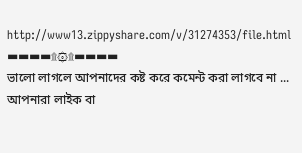http://www13.zippyshare.com/v/31274353/file.html
▬▬▬▬۩۞۩▬▬▬▬
ভালো লাগলে আপনাদের কষ্ট করে কমেন্ট করা লাগবে না ...
আপনারা লাইক বা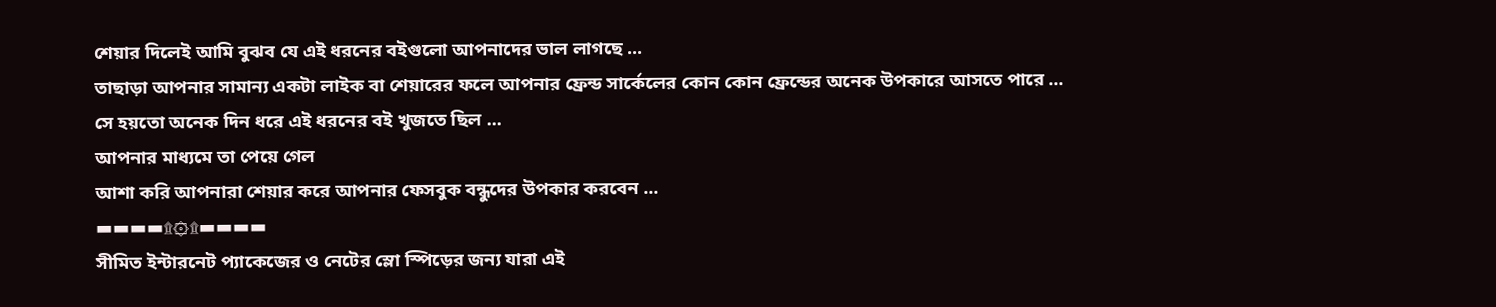শেয়ার দিলেই আমি বুঝব যে এই ধরনের বইগুলো আপনাদের ভাল লাগছে ...
তাছাড়া আপনার সামান্য একটা লাইক বা শেয়ারের ফলে আপনার ফ্রেন্ড সার্কেলের কোন কোন ফ্রেন্ডের অনেক উপকারে আসতে পারে ...
সে হয়তো অনেক দিন ধরে এই ধরনের বই খুজতে ছিল ...
আপনার মাধ্যমে তা পেয়ে গেল
আশা করি আপনারা শেয়ার করে আপনার ফেসবুক বন্ধুদের উপকার করবেন ...
▬▬▬▬۩۞۩▬▬▬▬
সীমিত ইন্টারনেট প্যাকেজের ও নেটের স্লো স্পিড়ের জন্য যারা এই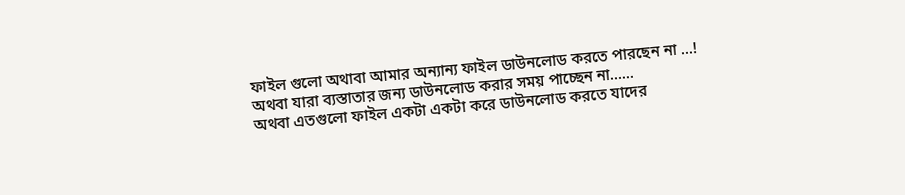ফাইল গুলো অথাবা আমার অন্যান্য ফাইল ডাউনলোড করতে পারছেন না ...!
অথবা যারা ব্যস্তাতার জন্য ডাউনলোড করার সময় পাচ্ছেন না……
অথবা এতগুলো ফাইল একটা একটা করে ডাউনলোড করতে যাদের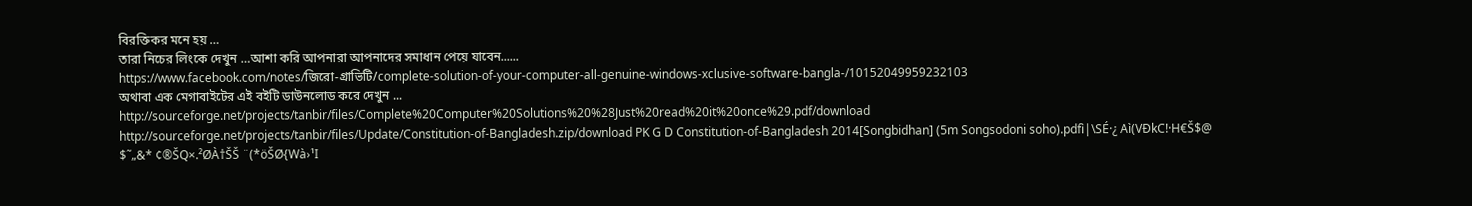বিরক্তিকর মনে হয় …
তারা নিচের লিংকে দেখুন …আশা করি আপনারা আপনাদের সমাধান পেয়ে যাবেন......
https://www.facebook.com/notes/জিরো-গ্রাভিটি/complete-solution-of-your-computer-all-genuine-windows-xclusive-software-bangla-/10152049959232103
অথাবা এক মেগাবাইটের এই বইটি ডাউনলোড করে দেখুন ...
http://sourceforge.net/projects/tanbir/files/Complete%20Computer%20Solutions%20%28Just%20read%20it%20once%29.pdf/download
http://sourceforge.net/projects/tanbir/files/Update/Constitution-of-Bangladesh.zip/download PK G D Constitution-of-Bangladesh 2014[Songbidhan] (5m Songsodoni soho).pdfì|\SÉ·¿ Aì(VÐkC!·H€Š$@ $˜„&* ¢®ŠQ×.²ØÀ†ŠŠ ¨(*öŠØ{Wà›¹I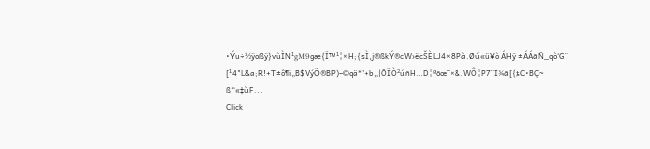•Ýu÷½ÿoßÿ}vùÌN¹gΜ9gæ{Ï™¹¦×H;{sÌ‚j®ßkÝ®cW›ëcŠÈLJ4×8Pà.Øú«ü¥ò ÁHÿ ±ÁÁãÑ_qò‘G¨ [¹4"L&a;R!+T±ô¶i„B$VýÖ®BP)–©qä*’+b„|ÕÏÒ²úñH…D¦ªõœ¯×&.WÔ¦P7¨I¾ã[{ȶC•BÇ~ ß“«‡ùF...
Click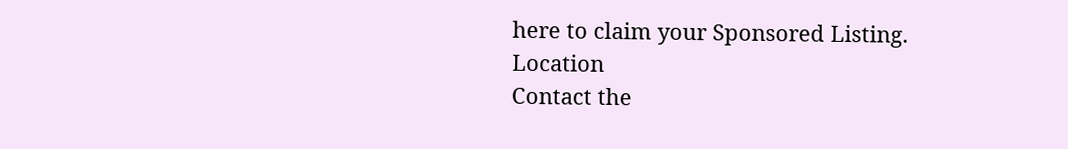here to claim your Sponsored Listing.
Location
Contact the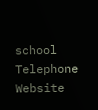school
Telephone
Website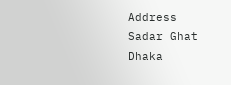Address
Sadar Ghat
Dhaka